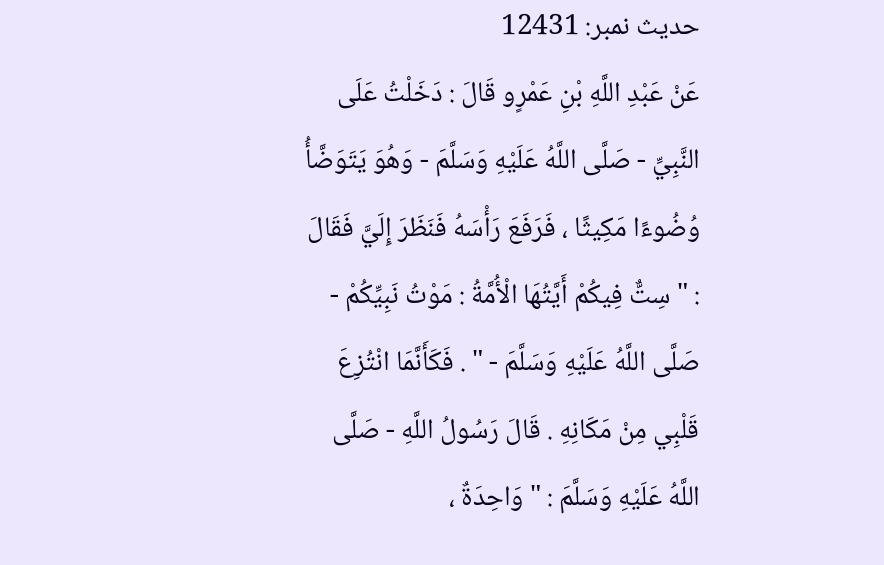حدیث نمبر: 12431
عَنْ عَبْدِ اللَّهِ بْنِ عَمْرٍو قَالَ : دَخَلْتُ عَلَى النَّبِيِّ - صَلَّى اللَّهُ عَلَيْهِ وَسَلَّمَ - وَهُوَ يَتَوَضَّأُ وُضُوءًا مَكِيثًا ، فَرَفَعَ رَأْسَهُ فَنَظَرَ إِلَيَّ فَقَالَ : " سِتٌّ فِيكُمْ أَيَّتُهَا الْأُمَّةُ : مَوْتُ نَبِيِّكُمْ - صَلَّى اللَّهُ عَلَيْهِ وَسَلَّمَ - " . فَكَأَنَّمَا انْتُزِعَ قَلْبِي مِنْ مَكَانِهِ . قَالَ رَسُولُ اللَّهِ - صَلَّى اللَّهُ عَلَيْهِ وَسَلَّمَ : " وَاحِدَةٌ ،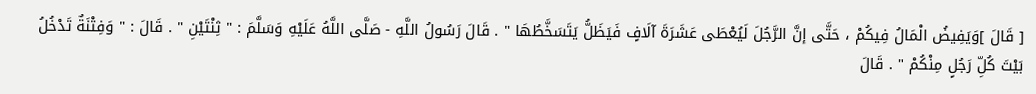[ قَالَ ]وَيَفِيضُ الْمَالُ فِيكُمْ ، حَتَّى إنَّ الرَّجُلَ لَيُعْطَى عَشَرَةَ آلَافٍ فَيَظَلُّ يَتَسَخَّطُهَا " . قَالَ رَسُولُ اللَّهِ - صَلَّى اللَّهُ عَلَيْهِ وَسَلَّمَ : " ثِنْتَيْنِ " . قَالَ : " وَفِتْنَةٌ تَدْخُلُ بَيْتَ كُلِّ رَجُلٍ مِنْكُمْ " . قَالَ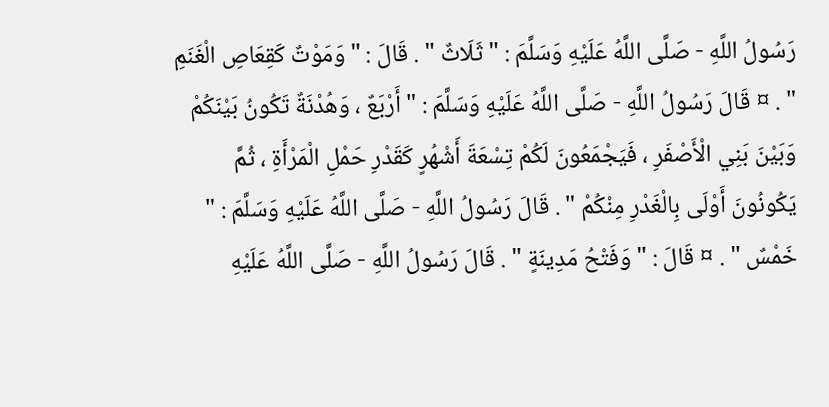رَسُولُ اللَّهِ - صَلَّى اللَّهُ عَلَيْهِ وَسَلَّمَ : " ثَلَاثٌ " . قَالَ : " وَمَوْتٌ كَقِعَاصِ الْغَنَمِ " . ¤ قَالَ رَسُولُ اللَّهِ - صَلَّى اللَّهُ عَلَيْهِ وَسَلَّمَ : " أَرْبَعٌ ، وَهُدْنَةٌ تَكُونُ بَيْنَكُمْ وَبَيْنَ بَنِي الْأَصْفَرِ ، فَيَجْمَعُونَ لَكُمْ تِسْعَةَ أَشْهُرٍ كَقَدْرِ حَمْلِ الْمَرْأَةِ ، ثُمَّ يَكُونُونَ أَوْلَى بِالْغَدْرِ مِنْكُمْ " . قَالَ رَسُولُ اللَّهِ - صَلَّى اللَّهُ عَلَيْهِ وَسَلَّمَ : " خَمْسٌ " . ¤ قَالَ : " وَفَتْحُ مَدِينَةٍ " . قَالَ رَسُولُ اللَّهِ - صَلَّى اللَّهُ عَلَيْهِ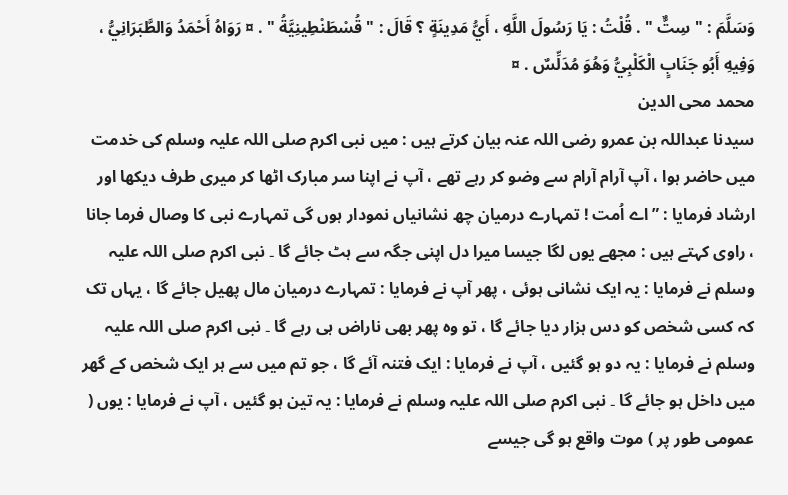وَسَلَّمَ : " سِتٌّ " . قُلْتُ : يَا رَسُولَ اللَّهِ ، أَيُّ مَدِينَةٍ ؟ قَالَ : " قُسْطَنْطِينِيَّةُ " . ¤ رَوَاهُ أَحْمَدُ وَالطَّبَرَانِيُّ ، وَفِيهِ أَبُو جَنَابٍ الْكَلْبِيُّ وَهُوَ مُدَلِّسٌ . ¤
محمد محی الدین
سیدنا عبداللہ بن عمرو رضی اللہ عنہ بیان کرتے ہیں : میں نبی اکرم صلی اللہ علیہ وسلم کی خدمت میں حاضر ہوا ، آپ آرام آرام سے وضو کر رہے تھے ، آپ نے اپنا سر مبارک اٹھا کر میری طرف دیکھا اور ارشاد فرمایا : ” اے اُمت ! تمہارے درمیان چھ نشانیاں نمودار ہوں گی تمہارے نبی کا وصال فرما جانا ، راوی کہتے ہیں : مجھے یوں لگا جیسا میرا دل اپنی جگہ سے ہٹ جائے گا ۔ نبی اکرم صلی اللہ علیہ وسلم نے فرمایا : یہ ایک نشانی ہوئی ، پھر آپ نے فرمایا : تمہارے درمیان مال پھیل جائے گا ، یہاں تک کہ کسی شخص کو دس ہزار دیا جائے گا ، تو وہ پھر بھی ناراض ہی رہے گا ۔ نبی اکرم صلی اللہ علیہ وسلم نے فرمایا : یہ دو ہو گئیں ، آپ نے فرمایا : ایک فتنہ آئے گا ، جو تم میں سے ہر ایک شخص کے گھر میں داخل ہو جائے گا ۔ نبی اکرم صلی اللہ علیہ وسلم نے فرمایا : یہ تین ہو گئیں ، آپ نے فرمایا : یوں ( عمومی طور پر ) موت واقع ہو گی جیسے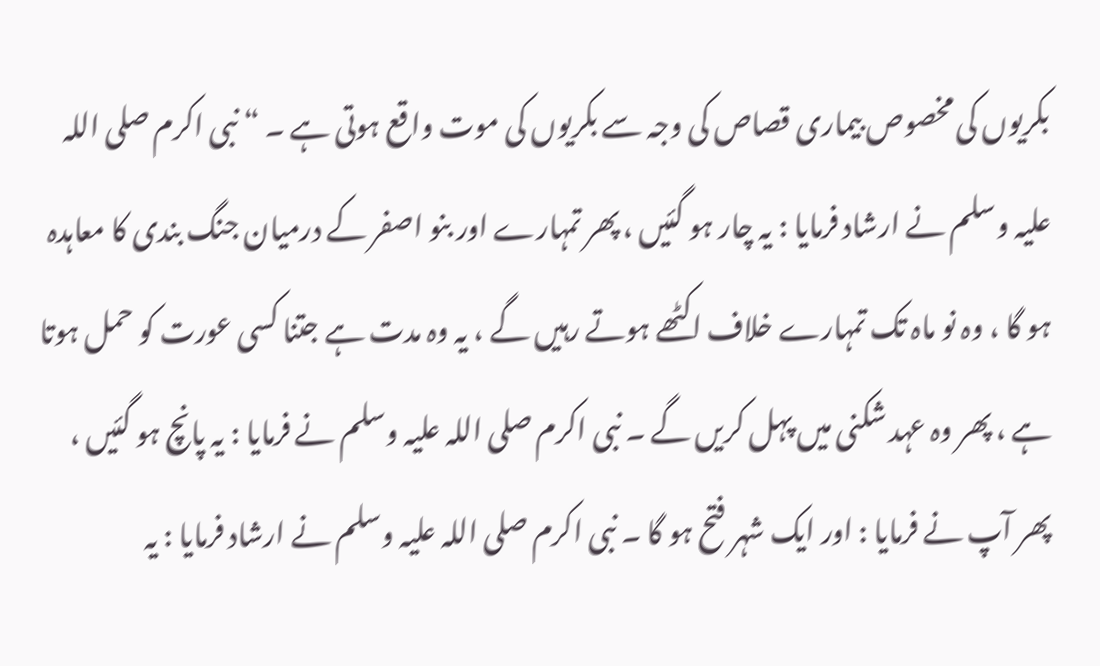بکریوں کی مخصوص بیماری قصاص کی وجہ سے بکریوں کی موت واقع ہوتی ہے ۔ “ نبی اکرم صلی اللہ علیہ وسلم نے ارشاد فرمایا : یہ چار ہو گئیں ، پھر تمہارے اور بنو اصفر کے درمیان جنگ بندی کا معاہدہ ہو گا ، وہ نو ماہ تک تمہارے خلاف اکٹھے ہوتے رہیں گے ، یہ وہ مدت ہے جتنا کسی عورت کو حمل ہوتا ہے ، پھر وہ عہد شکنی میں پہل کریں گے ۔ نبی اکرم صلی اللہ علیہ وسلم نے فرمایا : یہ پانچ ہو گئیں ، پھر آپ نے فرمایا : اور ایک شہر فتح ہو گا ۔ نبی اکرم صلی اللہ علیہ وسلم نے ارشاد فرمایا : یہ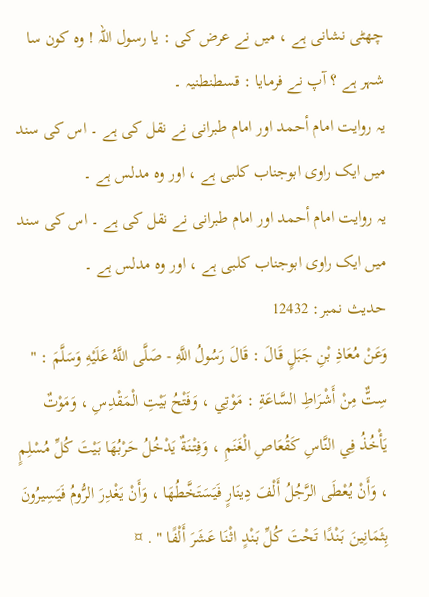چھٹی نشانی ہے ، میں نے عرض کی : یا رسول اللہ ! وہ کون سا شہر ہے ؟ آپ نے فرمایا : قسطنطنیہ ۔
یہ روایت امام أحمد اور امام طبرانی نے نقل کی ہے ۔ اس کی سند میں ایک راوی ابوجناب کلبی ہے ، اور وہ مدلس ہے ۔
یہ روایت امام أحمد اور امام طبرانی نے نقل کی ہے ۔ اس کی سند میں ایک راوی ابوجناب کلبی ہے ، اور وہ مدلس ہے ۔
حدیث نمبر: 12432
وَعَنْ مُعَاذِ بْنِ جَبَلٍ قَالَ : قَالَ رَسُولُ اللَّهِ - صَلَّى اللَّهُ عَلَيْهِ وَسَلَّمَ : " سِتٌّ مِنْ أَشْرَاطِ السَّاعَةِ : مَوْتِي ، وَفَتْحُ بَيْتِ الْمَقْدِسِ ، وَمَوْتٌ يَأْخُذُ فِي النَّاسِ كَقُعَاصِ الْغَنَمِ ، وَفِتْنَةٌ يَدْخُلُ حَرْبُهَا بَيْتَ كُلِّ مُسْلِمٍ ، وَأَنْ يُعْطَى الرَّجُلُ أَلْفَ دِينَارٍ فَيَسَتَخَّطُهَا ، وَأَنْ يَغْدِرَ الرُّومُ فَيَسِيرُونَ بِثَمَانِينَ بَنْدًا تَحْتَ كُلِّ بَنْدٍ اثْنَا عَشَرَ أَلْفًا " . ¤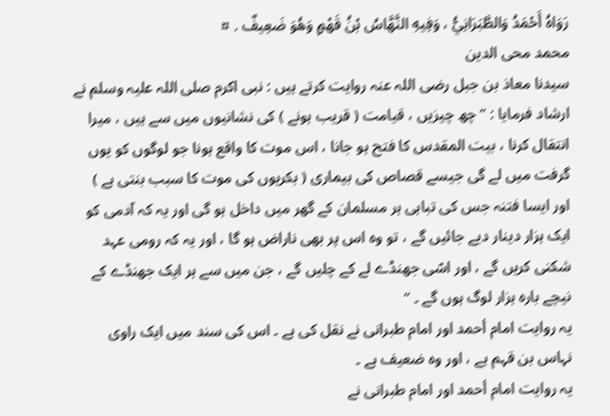رَوَاهُ أَحْمَدُ وَالطَّبَرَانِيُّ ، وَفِيهِ النَّهَّاسُ بْنُ قَهْمٍ وَهُوَ ضَعِيفٌ . ¤
محمد محی الدین
سیدنا معاذ بن جبل رضی اللہ عنہ روایت کرتے ہیں : نبی اکرم صلی اللہ علیہ وسلم نے ارشاد فرمایا : ” چھ چیزیں ، قیامت ( قریب ہونے ) کی نشانیوں میں سے ہیں ، میرا انتقال کرنا ، بیت المقدس کا فتح ہو جانا ، اس موت کا واقع ہونا جو لوگوں کو یوں گرفت میں لے گی جیسے قصاص کی بیماری ( بکریوں کی موت کا سبب بنتی ہے ) اور ایسا فتنہ جس کی تباہی ہر مسلمان کے گھر میں داخل ہو گی اور یہ کہ آدمی کو ایک ہزار دینار دیے جائیں گے ، تو وہ اس پر بھی ناراض ہو گا ، اور یہ کہ رومی عہد شکنی کریں گے ، اور اسّی جھنڈے لے کے چلیں گے ، جن میں سے ہر ایک جھنڈے کے نیچے بارہ ہزار لوگ ہوں گے ۔ “
یہ روایت امام أحمد اور امام طبرانی نے نقل کی ہے ۔ اس کی سند میں ایک راوی نہاس بن قہم ہے ، اور وہ ضعیف ہے ۔
یہ روایت امام أحمد اور امام طبرانی نے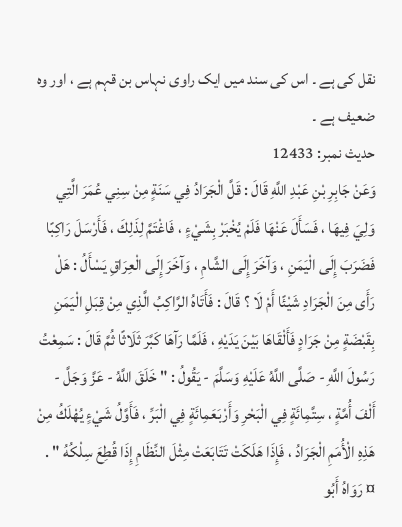نقل کی ہے ۔ اس کی سند میں ایک راوی نہاس بن قہم ہے ، اور وہ ضعیف ہے ۔
حدیث نمبر: 12433
وَعَنْ جَابِرِ بْنِ عَبْدِ اللَّهِ قَالَ : قَلَّ الْجَرَادُ فِي سَنَةٍ مِنْ سِنِي عُمَرَ الَّتِي وَلِيَ فِيهَا ، فَسَأَلَ عَنْهَا فَلَمْ يُخْبَرْ بِشَيْءٍ ، فَاغْتَمَّ لِذَلِكَ ، فَأَرْسَلَ رَاكِبًا فَضَرَبَ إِلَى الْيَمَنِ ، وَآخَرَ إِلَى الشَّامِ ، وَآخَرَ إِلَى الْعِرَاقِ يَسْأَلُ : هَلْ رَأَى مِنَ الْجَرَادِ شَيْئًا أَمْ لَا ؟ قَالَ : فَأَتَاهُ الرَّاكِبُ الَّذِي مِنْ قِبَلِ الْيَمَنِ بِقَبْضَةٍ مِنْ جَرَادٍ فَأَلْقَاهَا بَيْنَ يَدَيْهِ ، فَلَمَّا رَآهَا كَبَّرَ ثَلَاثًا ثُمَّ قَالَ : سَمِعْتُ رَسُولَ اللَّهِ - صَلَّى اللَّهُ عَلَيْهِ وَسَلَّمَ - يَقُولُ : " خَلَقَ اللَّهُ - عَزَّ وَجَلَّ - أَلْفَ أُمَّةٍ ، سِتَّمِائَةٍ فِي الْبَحْرِ وَأَرْبَعَمِائَةٍ فِي الْبَرِّ ، فَأَوَّلُ شَيْءٍ يُهْلَكُ مِنْ هَذِهِ الْأُمَمِ الْجَرَادُ ، فَإِذَا هَلَكَتْ تَتَابَعَتْ مِثْلَ النِّظَامِ إِذَا قُطِعَ سِلْكُهُ " . ¤ رَوَاهُ أَبُو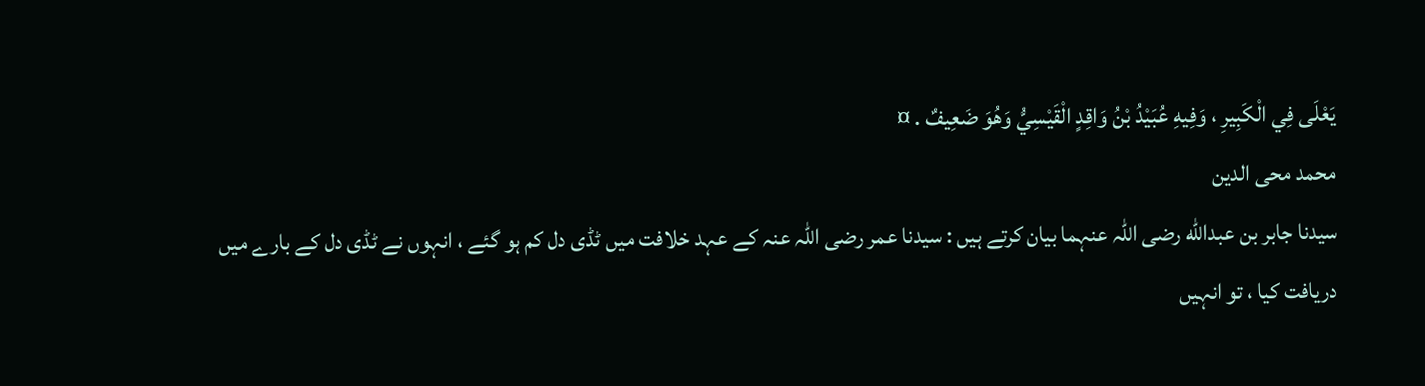يَعْلَى فِي الْكَبِيرِ ، وَفِيهِ عُبَيْدُ بْنُ وَاقِدٍ الْقَيْسِيُّ وَهُوَ ضَعِيفٌ . ¤
محمد محی الدین
سیدنا جابر بن عبدالله رضی اللہ عنہما بیان کرتے ہیں : سیدنا عمر رضی اللہ عنہ کے عہد خلافت میں ٹڈی دل کم ہو گئے ، انہوں نے ٹڈی دل کے بارے میں دریافت کیا ، تو انہیں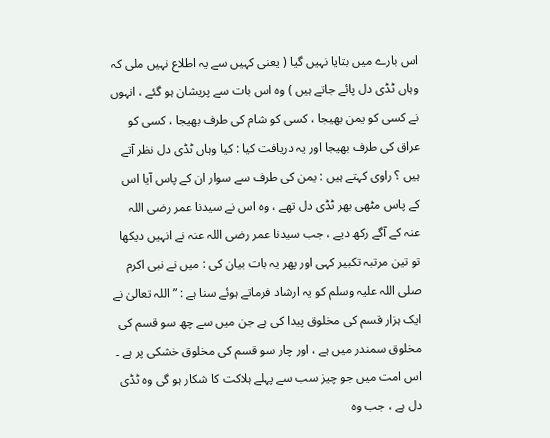اس بارے میں بتایا نہیں گیا ( یعنی کہیں سے یہ اطلاع نہیں ملی کہ وہاں ٹڈی دل پائے جاتے ہیں ) وہ اس بات سے پریشان ہو گئے ، انہوں نے کسی کو یمن بھیجا ، کسی کو شام کی طرف بھیجا ، کسی کو عراق کی طرف بھیجا اور یہ دریافت کیا : کیا وہاں ٹڈی دل نظر آتے ہیں ؟ راوی کہتے ہیں : یمن کی طرف سے سوار ان کے پاس آیا اس کے پاس مٹھی بھر ٹڈی دل تھے ، وہ اس نے سیدنا عمر رضی اللہ عنہ کے آگے رکھ دیے ، جب سیدنا عمر رضی اللہ عنہ نے انہیں دیکھا تو تین مرتبہ تکبیر کہی اور پھر یہ بات بیان کی : میں نے نبی اکرم صلی اللہ علیہ وسلم کو یہ ارشاد فرماتے ہوئے سنا ہے : ” اللہ تعالیٰ نے ایک ہزار قسم کی مخلوق پیدا کی ہے جن میں سے چھ سو قسم کی مخلوق سمندر میں ہے ، اور چار سو قسم کی مخلوق خشکی پر ہے ۔ اس امت میں جو چیز سب سے پہلے ہلاکت کا شکار ہو گی وہ ٹڈی دل ہے ، جب وہ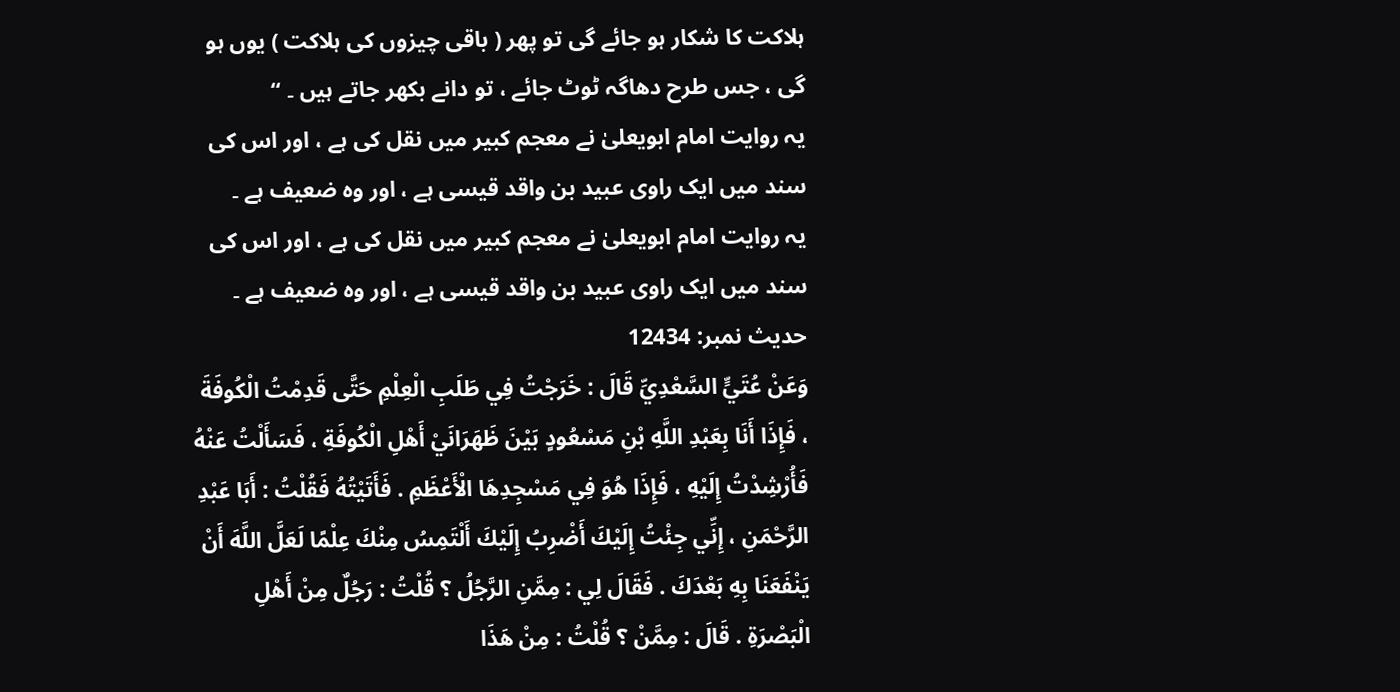ہلاکت کا شکار ہو جائے گی تو پھر ( باقی چیزوں کی ہلاکت ) یوں ہو گی ، جس طرح دھاگہ ٹوٹ جائے ، تو دانے بکھر جاتے ہیں ۔ “
یہ روایت امام ابویعلیٰ نے معجم کبیر میں نقل کی ہے ، اور اس کی سند میں ایک راوی عبید بن واقد قیسی ہے ، اور وہ ضعیف ہے ۔
یہ روایت امام ابویعلیٰ نے معجم کبیر میں نقل کی ہے ، اور اس کی سند میں ایک راوی عبید بن واقد قیسی ہے ، اور وہ ضعیف ہے ۔
حدیث نمبر: 12434
وَعَنْ عُتَيٍّ السَّعْدِيِّ قَالَ : خَرَجْتُ فِي طَلَبِ الْعِلْمِ حَتَّى قَدِمْتُ الْكُوفَةَ ، فَإِذَا أَنَا بِعَبْدِ اللَّهِ بْنِ مَسْعُودٍ بَيْنَ ظَهَرَانَيْ أَهْلِ الْكُوفَةِ ، فَسَأَلْتُ عَنْهُ فَأُرْشِدْتُ إِلَيْهِ ، فَإِذَا هُوَ فِي مَسْجِدِهَا الْأَعْظَمِ . فَأَتَيْتُهُ فَقُلْتُ : أَبَا عَبْدِ الرَّحْمَنِ ، إِنِّي جِئْتُ إِلَيْكَ أَضْرِبُ إِلَيْكَ أَلْتَمِسُ مِنْكَ عِلْمًا لَعَلَّ اللَّهَ أَنْ يَنْفَعَنَا بِهِ بَعْدَكَ . فَقَالَ لِي : مِمَّنِ الرَّجُلُ ؟ قُلْتُ : رَجُلٌ مِنْ أَهْلِ الْبَصْرَةِ . قَالَ : مِمَّنْ ؟ قُلْتُ : مِنْ هَذَا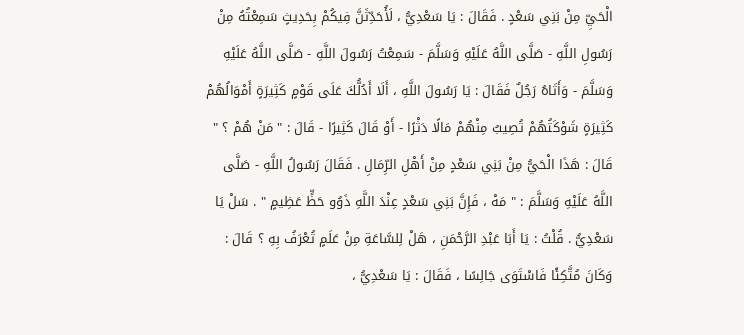الْحَيِّ مِنْ بَنِي سَعْدٍ . فَقَالَ : يَا سَعْدِيُّ ، لَأُحَدِّثَنَّ فِيكُمْ بِحَدِيثٍ سَمِعْتُهُ مِنْ رَسُولِ اللَّهِ - صَلَّى اللَّهُ عَلَيْهِ وَسَلَّمَ - سَمِعْتُ رَسُولَ اللَّهِ - صَلَّى اللَّهُ عَلَيْهِ وَسَلَّمَ - وَأَتَاهُ رَجُلٌ فَقَالَ : يَا رَسُولَ اللَّهِ ، أَلَا أَدُلُّكَ عَلَى قَوْمٍ كَثِيرَةٍ أَمْوَالُهُمْ كَثِيرَةٍ شَوْكَتُهُمْ تُصِيبُ مِنْهُمْ مَالًا دَثْرًا - أَوْ قَالَ كَثِيرًا - قَالَ : " مَنْ هُمْ ؟ " قَالَ : هَذَا الْحَيُّ مِنْ بَنِي سَعْدٍ مِنْ أَهْلِ الرِّمَالِ . فَقَالَ رَسُولُ اللَّهِ - صَلَّى اللَّهُ عَلَيْهِ وَسَلَّمَ : " مَهْ ، فَإِنَّ بَنِي سَعْدٍ عِنْدَ اللَّهِ ذَوُو حَظٍّ عَظِيمٍ " . سَلْ يَا سَعْدِيُّ . قُلْتُ : يَا أَبَا عَبْدِ الرَّحْمَنِ ، هَلْ لِلسَّاعَةِ مِنْ عَلَمٍ تُعْرَفُ بِهِ ؟ قَالَ : وَكَانَ مُتَّكِئًا فَاسْتَوَى جَالِسًا ، فَقَالَ : يَا سَعْدِيُّ ،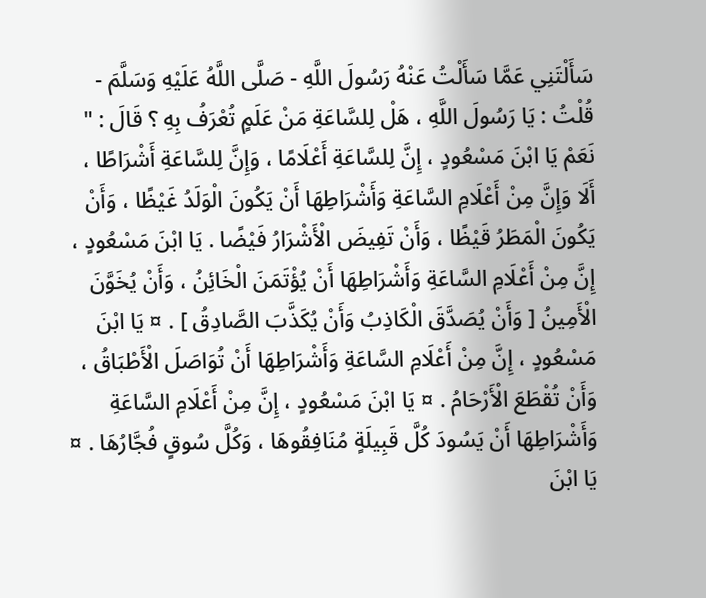سَأَلْتَنِي عَمَّا سَأَلْتُ عَنْهُ رَسُولَ اللَّهِ - صَلَّى اللَّهُ عَلَيْهِ وَسَلَّمَ - قُلْتُ : يَا رَسُولَ اللَّهِ ، هَلْ لِلسَّاعَةِ مَنْ عَلَمٍ تُعْرَفُ بِهِ ؟ قَالَ : " نَعَمْ يَا ابْنَ مَسْعُودٍ ، إِنَّ لِلسَّاعَةِ أَعْلَامًا ، وَإِنَّ لِلسَّاعَةِ أَشْرَاطًا ، أَلَا وَإِنَّ مِنْ أَعْلَامِ السَّاعَةِ وَأَشْرَاطِهَا أَنْ يَكُونَ الْوَلَدُ غَيْظًا ، وَأَنْ يَكُونَ الْمَطَرُ قَيْظًا ، وَأَنْ تَفِيضَ الْأَشْرَارُ فَيْضًا . يَا ابْنَ مَسْعُودٍ ، إِنَّ مِنْ أَعْلَامِ السَّاعَةِ وَأَشْرَاطِهَا أَنْ يُؤْتَمَنَ الْخَائِنُ ، وَأَنْ يُخَوَّنَ الْأَمِينُ [ وَأَنْ يُصَدَّقَ الْكَاذِبُ وَأَنْ يُكَذَّبَ الصَّادِقُ ] . ¤ يَا ابْنَ مَسْعُودٍ ، إِنَّ مِنْ أَعْلَامِ السَّاعَةِ وَأَشْرَاطِهَا أَنْ تُوَاصَلَ الْأَطْبَاقُ ، وَأَنْ تُقْطَعَ الْأَرْحَامُ . ¤ يَا ابْنَ مَسْعُودٍ ، إِنَّ مِنْ أَعْلَامِ السَّاعَةِ وَأَشْرَاطِهَا أَنْ يَسُودَ كُلَّ قَبِيلَةٍ مُنَافِقُوهَا ، وَكُلَّ سُوقٍ فُجَّارُهَا . ¤ يَا ابْنَ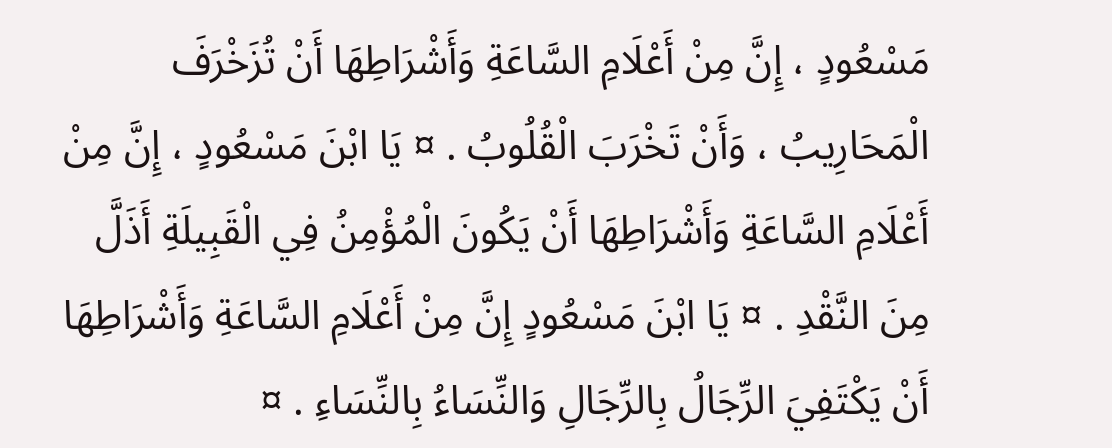مَسْعُودٍ ، إِنَّ مِنْ أَعْلَامِ السَّاعَةِ وَأَشْرَاطِهَا أَنْ تُزَخْرَفَ الْمَحَارِيبُ ، وَأَنْ تَخْرَبَ الْقُلُوبُ . ¤ يَا ابْنَ مَسْعُودٍ ، إِنَّ مِنْ أَعْلَامِ السَّاعَةِ وَأَشْرَاطِهَا أَنْ يَكُونَ الْمُؤْمِنُ فِي الْقَبِيلَةِ أَذَلَّ مِنَ النَّقْدِ . ¤ يَا ابْنَ مَسْعُودٍ إِنَّ مِنْ أَعْلَامِ السَّاعَةِ وَأَشْرَاطِهَا أَنْ يَكْتَفِيَ الرِّجَالُ بِالرِّجَالِ وَالنِّسَاءُ بِالنِّسَاءِ . ¤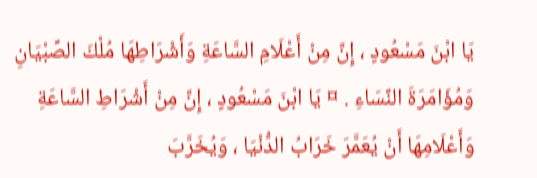يَا ابْنَ مَسْعُودٍ ، إِنَّ مِنْ أَعْلَامِ السَّاعَةِ وَأَشْرَاطِهَا مُلْكَ الصِّبْيَانِ وَمُؤَامَرَةَ النِّسَاءِ . ¤ يَا ابْنَ مَسْعُودٍ ، إِنَّ مِنْ أَشْرَاطِ السَّاعَةِ وَأَعْلَامِهَا أَنْ يُعَمَّرَ خَرَابُ الدُّنْيَا ، وَيُخَرَّبَ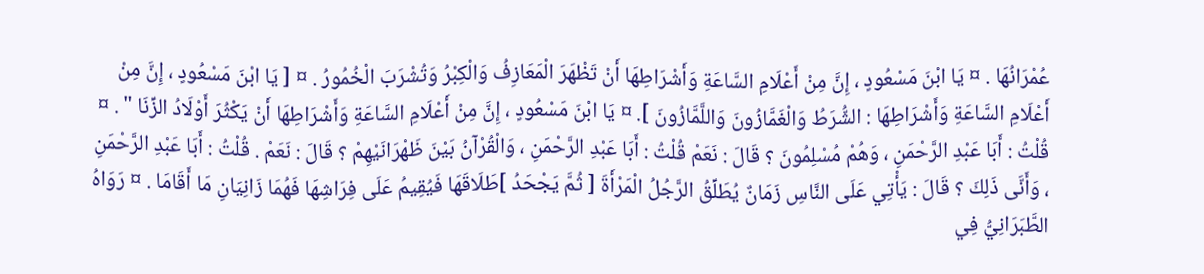عُمْرَانُهَا . ¤ يَا ابْنَ مَسْعُودٍ ، إِنَّ مِنْ أَعْلَامِ السَّاعَةِ وَأَشْرَاطِهَا أَنْ تَظْهَرَ الْمَعَازِفُ وَالْكِبْرُ وَتُشْرَبَ الْخُمُورُ . ¤ [ يَا ابْنَ مَسْعُودٍ ، إِنَّ مِنْ أَعْلَامِ السَّاعَةِ وَأَشْرَاطِهَا : الشُّرَطُ وَالْغَمَّازُونَ وَاللَّمَّازُونَ ]. ¤ يَا ابْنَ مَسْعُودٍ ، إِنَّ مِنْ أَعْلَامِ السَّاعَةِ وَأَشْرَاطِهَا أَنْ يَكْثُرَ أَوْلَادُ الزِّنَا " . ¤ قُلْتُ : أَبَا عَبْدِ الرَّحْمَنِ ، وَهُمْ مُسْلِمُونَ ؟ قَالَ : نَعَمْ قُلْتُ : أَبَا عَبْدِ الرَّحْمَنِ ، وَالْقُرْآنُ بَيْنَ ظَهْرَانَيْهِمْ ؟ قَالَ : نَعَمْ . قُلْتُ : أَبَا عَبْدِ الرَّحْمَنِ ، وَأَنَّى ذَلِكَ ؟ قَالَ : يَأْتِي عَلَى النَّاسِ زَمَانٌ يُطَلِّقُ الرَّجُلُ الْمَرْأَةَ [ ثُمَّ يَجْحَدُ ]طَلَاقَهَا فَيُقِيمُ عَلَى فِرَاشِهَا فَهُمَا زَانِيَانِ مَا أَقَامَا . ¤ رَوَاهُ الطَّبَرَانِيُّ فِي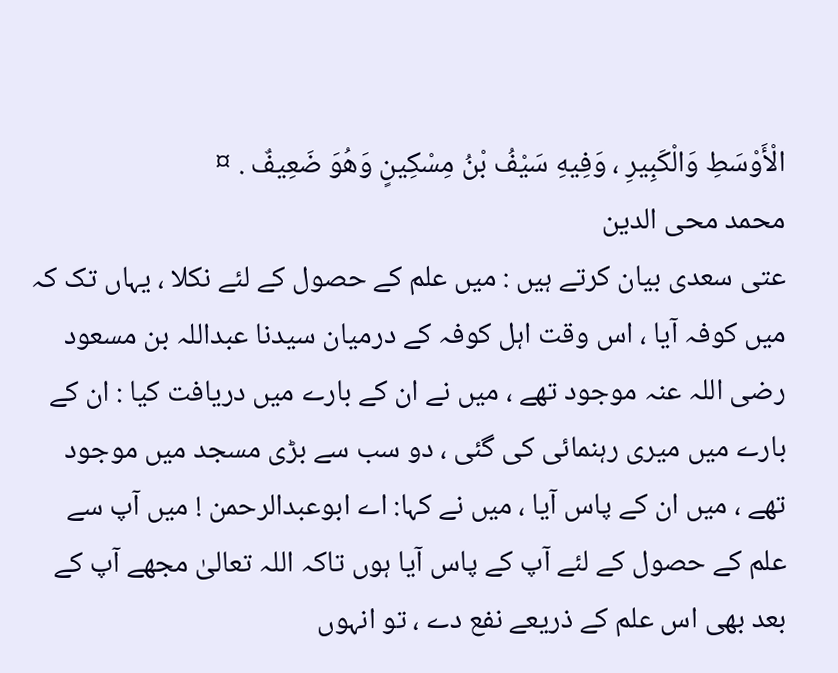الْأَوْسَطِ وَالْكَبِيرِ ، وَفِيهِ سَيْفُ بْنُ مِسْكِينٍ وَهُوَ ضَعِيفٌ . ¤
محمد محی الدین
عتی سعدی بیان کرتے ہیں : میں علم کے حصول کے لئے نکلا ، یہاں تک کہ میں کوفہ آیا ، اس وقت اہل کوفہ کے درمیان سیدنا عبداللہ بن مسعود رضی اللہ عنہ موجود تھے ، میں نے ان کے بارے میں دریافت کیا : ان کے بارے میں میری رہنمائی کی گئی ، دو سب سے بڑی مسجد میں موجود تھے ، میں ان کے پاس آیا ، میں نے کہا: اے ابوعبدالرحمن ! میں آپ سے علم کے حصول کے لئے آپ کے پاس آیا ہوں تاکہ اللہ تعالیٰ مجھے آپ کے بعد بھی اس علم کے ذریعے نفع دے ، تو انہوں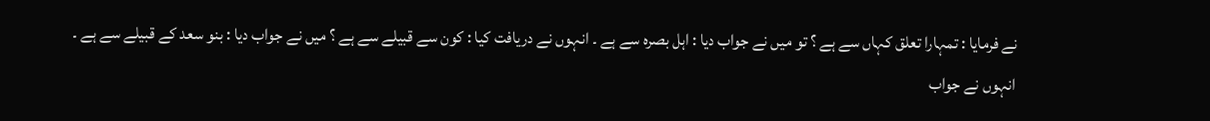نے فرمایا : تمہارا تعلق کہاں سے ہے ؟ تو میں نے جواب دیا : اہل بصرہ سے ہے ۔ انہوں نے دریافت کیا : کون سے قبیلے سے ہے ؟ میں نے جواب دیا : بنو سعد کے قبیلے سے ہے ۔ انہوں نے جواب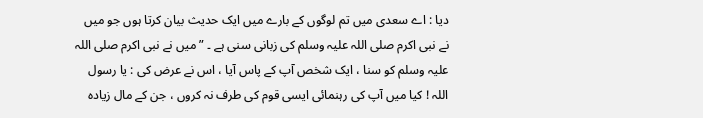دیا : اے سعدی میں تم لوگوں کے بارے میں ایک حدیث بیان کرتا ہوں جو میں نے نبی اکرم صلی اللہ علیہ وسلم کی زبانی سنی ہے ۔ ” میں نے نبی اکرم صلی اللہ علیہ وسلم کو سنا ، ایک شخص آپ کے پاس آیا ، اس نے عرض کی : یا رسول اللہ ! کیا میں آپ کی رہنمائی ایسی قوم کی طرف نہ کروں ، جن کے مال زیادہ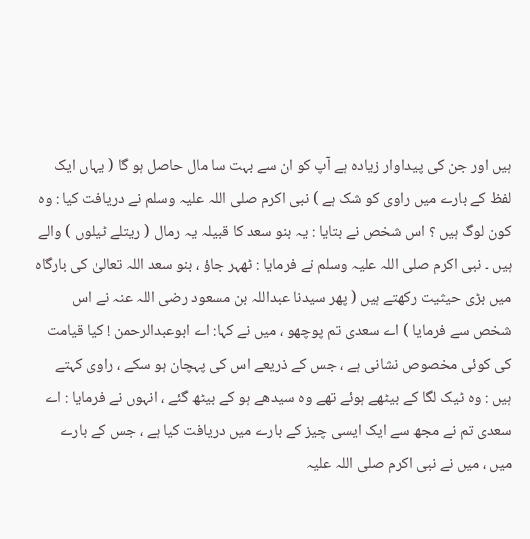ہیں اور جن کی پیداوار زیادہ ہے آپ کو ان سے بہت سا مال حاصل ہو گا ( یہاں ایک لفظ کے بارے میں راوی کو شک ہے ) نبی اکرم صلی اللہ علیہ وسلم نے دریافت کیا : وہ کون لوگ ہیں ؟ اس شخص نے بتایا : یہ بنو سعد کا قبیلہ یہ رمال ( ریتلے ٹیلوں ) والے ہیں ۔ نبی اکرم صلی اللہ علیہ وسلم نے فرمایا : ٹھہر جاؤ ، بنو سعد اللہ تعالیٰ کی بارگاہ میں بڑی حیثیت رکھتے ہیں ( پھر سیدنا عبداللہ بن مسعود رضی اللہ عنہ نے اس شخص سے فرمایا ) اے سعدی تم پوچھو ، میں نے کہا: اے ابوعبدالرحمن ! کیا قیامت کی کوئی مخصوص نشانی ہے ، جس کے ذریعے اس کی پہچان ہو سکے ، راوی کہتے ہیں : وہ ٹیک لگا کے بیٹھے ہوئے تھے وہ سیدھے ہو کے بیٹھ گئے ، انہوں نے فرمایا : اے سعدی تم نے مجھ سے ایک ایسی چیز کے بارے میں دریافت کیا ہے ، جس کے بارے میں ، میں نے نبی اکرم صلی اللہ علیہ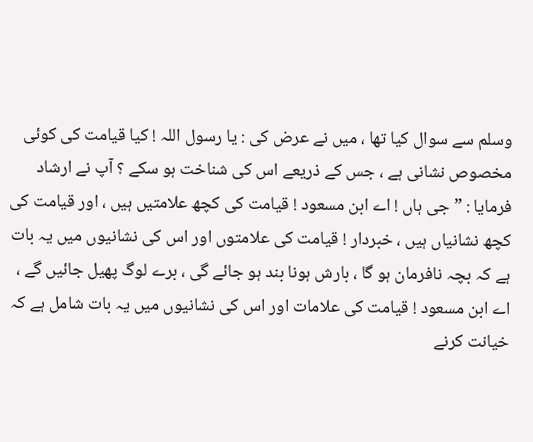وسلم سے سوال کیا تھا ، میں نے عرض کی : یا رسول اللہ ! کیا قیامت کی کوئی مخصوص نشانی ہے ، جس کے ذریعے اس کی شناخت ہو سکے ؟ آپ نے ارشاد فرمایا : ” جی ہاں ! اے ابن مسعود ! قیامت کی کچھ علامتیں ہیں ، اور قیامت کی کچھ نشانیاں ہیں ، خبردار ! قیامت کی علامتوں اور اس کی نشانیوں میں یہ بات ہے کہ بچہ نافرمان ہو گا ، بارش ہونا بند ہو جائے گی ، برے لوگ پھیل جائیں گے ، اے ابن مسعود ! قیامت کی علامات اور اس کی نشانیوں میں یہ بات شامل ہے کہ خیانت کرنے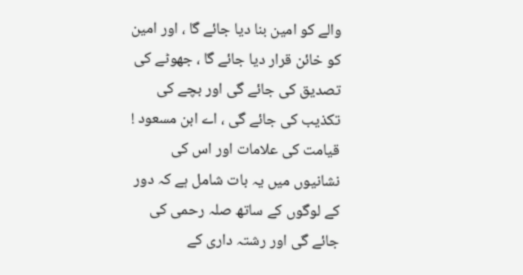والے کو امین بنا دیا جائے گا ، اور امین کو خائن قرار دیا جائے گا ، جھوٹے کی تصدیق کی جائے گی اور بچے کی تکذیب کی جائے گی ، اے ابن مسعود ! قیامت کی علامات اور اس کی نشانیوں میں یہ بات شامل ہے کہ دور کے لوگوں کے ساتھ صلہ رحمی کی جائے گی اور رشتہ داری کے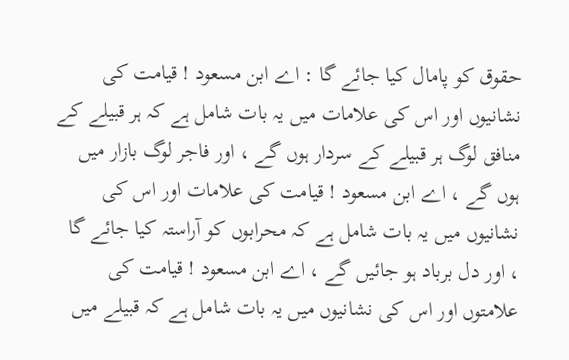حقوق کو پامال کیا جائے گا : اے ابن مسعود ! قیامت کی نشانیوں اور اس کی علامات میں یہ بات شامل ہے کہ ہر قبیلے کے منافق لوگ ہر قبیلے کے سردار ہوں گے ، اور فاجر لوگ بازار میں ہوں گے ، اے ابن مسعود ! قیامت کی علامات اور اس کی نشانیوں میں یہ بات شامل ہے کہ محرابوں کو آراستہ کیا جائے گا ، اور دل برباد ہو جائیں گے ، اے ابن مسعود ! قیامت کی علامتوں اور اس کی نشانیوں میں یہ بات شامل ہے کہ قبیلے میں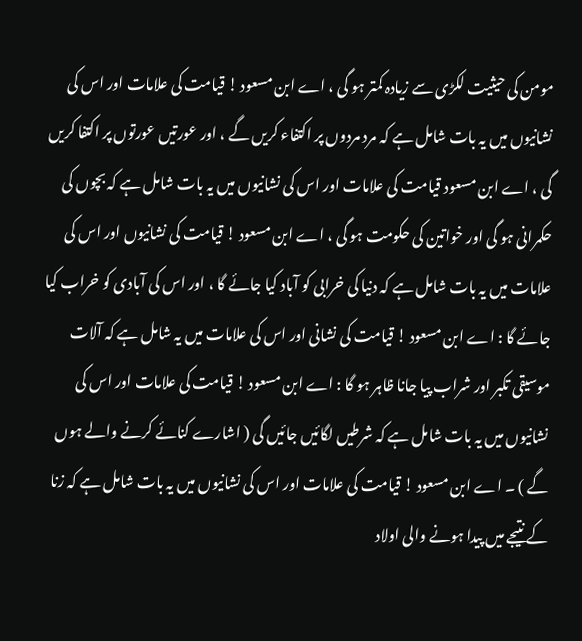مومن کی حیثیت لکڑی سے زیادہ کمتر ہو گی ، اے ابن مسعود ! قیامت کی علامات اور اس کی نشانیوں میں یہ بات شامل ہے کہ مرد مردوں پر اکتفاء کریں گے ، اور عورتیں عورتوں پر اکتفا کریں گی ، اے ابن مسعود قیامت کی علامات اور اس کی نشانیوں میں یہ بات شامل ہے کہ بچوں کی حکمرانی ہو گی اور خواتین کی حکومت ہو گی ، اے ابن مسعود ! قیامت کی نشانیوں اور اس کی علامات میں یہ بات شامل ہے کہ دنیا کی خرابی کو آباد کیا جائے گا ، اور اس کی آبادی کو خراب کیا جائے گا : اے ابن مسعود ! قیامت کی نشانی اور اس کی علامات میں یہ شامل ہے کہ آلات موسیقی تکبر اور شراب پیا جانا ظاہر ہو گا : اے ابن مسعود ! قیامت کی علامات اور اس کی نشانیوں میں یہ بات شامل ہے کہ شرطیں لگائیں جائیں گی ( اشارے کنائے کرنے والے ہوں گے ) ۔ اے ابن مسعود ! قیامت کی علامات اور اس کی نشانیوں میں یہ بات شامل ہے کہ زنا کے نتیجے میں پیدا ہونے والی اولاد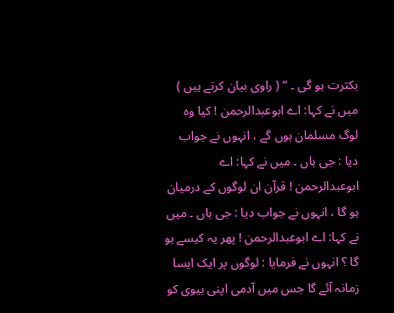بکثرت ہو گی ۔ “ ( راوی بیان کرتے ہیں ) میں نے کہا: اے ابوعبدالرحمن ! کیا وہ لوگ مسلمان ہوں گے ، انہوں نے جواب دیا : جی ہاں ۔ میں نے کہا: اے ابوعبدالرحمن ! قرآن ان لوگوں کے درمیان ہو گا ، انہوں نے جواب دیا : جی ہاں ۔ میں نے کہا: اے ابوعبدالرحمن ! پھر یہ کیسے ہو گا ؟ انہوں نے فرمایا : لوگوں پر ایک ایسا زمانہ آئے گا جس میں آدمی اپنی بیوی کو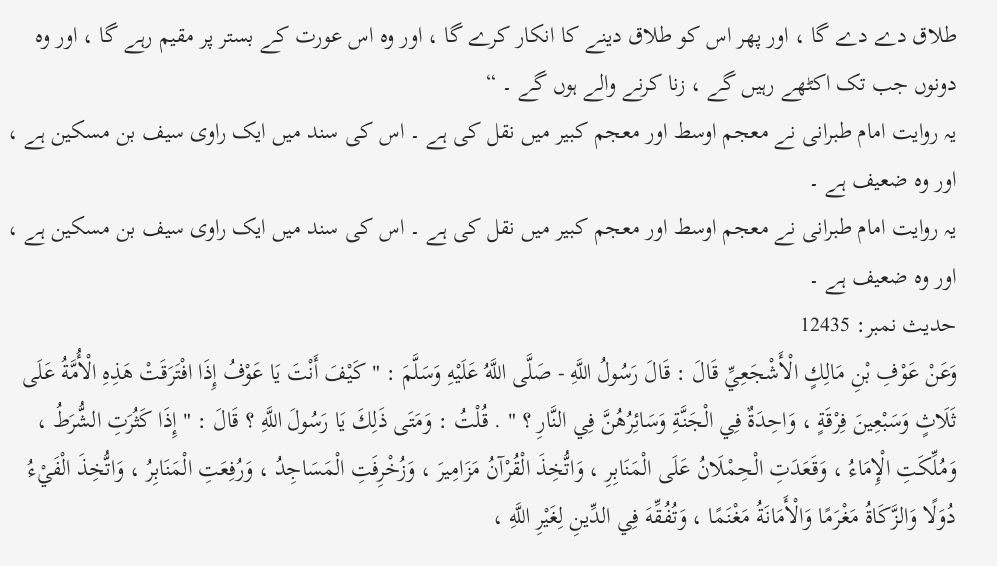طلاق دے دے گا ، اور پھر اس کو طلاق دینے کا انکار کرے گا ، اور وہ اس عورت کے بستر پر مقیم رہے گا ، اور وہ دونوں جب تک اکٹھے رہیں گے ، زنا کرنے والے ہوں گے ۔ “
یہ روایت امام طبرانی نے معجم اوسط اور معجم کبیر میں نقل کی ہے ۔ اس کی سند میں ایک راوی سیف بن مسکین ہے ، اور وہ ضعیف ہے ۔
یہ روایت امام طبرانی نے معجم اوسط اور معجم کبیر میں نقل کی ہے ۔ اس کی سند میں ایک راوی سیف بن مسکین ہے ، اور وہ ضعیف ہے ۔
حدیث نمبر: 12435
وَعَنْ عَوْفِ بْنِ مَالِكٍ الْأَشْجَعِيِّ قَالَ : قَالَ رَسُولُ اللَّهِ - صَلَّى اللَّهُ عَلَيْهِ وَسَلَّمَ : " كَيْفَ أَنْتَ يَا عَوْفُ إِذَا افْتَرَقَتْ هَذِهِ الْأُمَّةُ عَلَى ثَلَاثٍ وَسَبْعِينَ فِرْقَةٍ ، وَاحِدَةٌ فِي الْجَنَّةِ وَسَائِرُهُنَّ فِي النَّارِ ؟ " . قُلْتُ : وَمَتَى ذَلِكَ يَا رَسُولَ اللَّهِ ؟ قَالَ : " إِذَا كَثُرَتِ الشُّرَطُ ، وَمُلِّكَتِ الْإِمَاءُ ، وَقَعَدَتِ الْحِمْلَانُ عَلَى الْمَنَابِرِ ، وَاتُّخِذَ الْقُرْآنُ مَزَامِيرَ ، وَزُخْرِفَتِ الْمَسَاجِدُ ، وَرُفِعَتِ الْمَنَابِرُ ، وَاتُّخِذَ الْفَيْءُ دُوَلًا وَالزَّكَاةُ مَغْرَمًا وَالْأَمَانَةُ مَغْنَمًا ، وَتُفُقِّهَ فِي الدِّينِ لِغَيْرِ اللَّهِ ،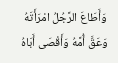وَأَطَاعَ الرَّجُلُ امْرَأَتَهُ وَعَقَّ أُمَّهُ وَأَقْصَى أَبَاهُ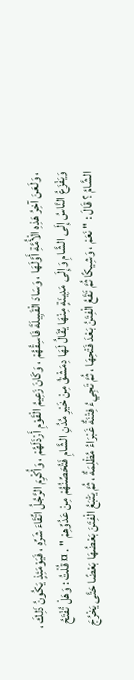، وَلَعَنَ آخِرُ هَذِهِ الْأُمَّةِ أَوَّلَهَا ، وَسَادَ الْقَبِيلَةَ فَاسِقُهُمْ ، وَكَانَ زَعِيمُ الْقَوْمِ أَرْذَلَهُمْ ، وَأُكْرِمَ الرَّجُلُ اتِّقَاءَ شَرِّهِ ، فَيَوْمَئِذٍ يَكُونُ ذَلِكَ ، وَيَفْزَعُ النَّاسُ إِلَى الشَّامِ وَإِلَى مَدِينَةٍ مِنْهَا يُقَالُ لَهَا دِمَشْقُ مِنْ خَيْرِ مُدُنِ الشَّامِ فَتُحَصِّنُهُمْ مِنْ عَدُوِّهِمْ " . ¤ قُلْتُ : وَهَلْ تُفْتَحُ الشَّامُ ؟ قَالَ : " نَعَمْ ، وَشِيكًا ثُمَّ تَقَعُ الْفِتَنُ بَعْدَ فَتْحِهَا ، ثُمَّ تَجِيءُ فِتْنَةٌ غَبْرَاءُ مُظْلِمَةٌ ، ثُمَّ يَتْبَعُ الْفِتَنَ بَعْضُهَا بَعْضًا حَتَّى يَخْرُجَ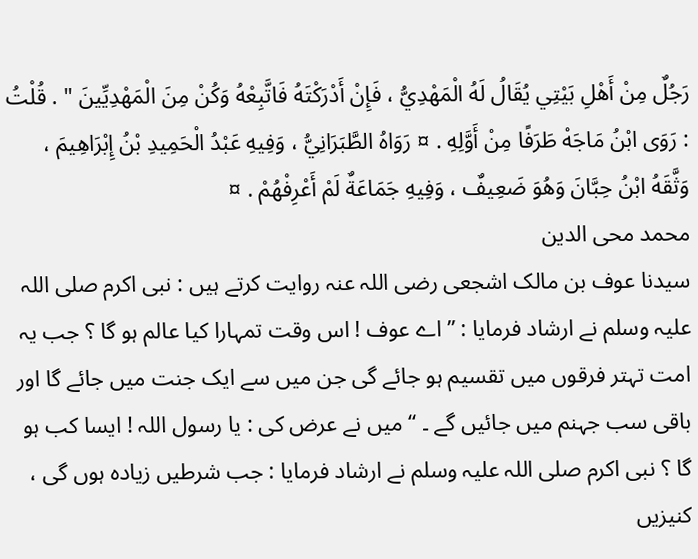رَجُلٌ مِنْ أَهْلِ بَيْتِي يُقَالُ لَهُ الْمَهْدِيُّ ، فَإِنْ أَدْرَكْتَهُ فَاتَّبِعْهُ وَكُنْ مِنَ الْمَهْدِيِّينَ " . قُلْتُ : رَوَى ابْنُ مَاجَهْ طَرَفًا مِنْ أَوَّلِهِ . ¤ رَوَاهُ الطَّبَرَانِيُّ ، وَفِيهِ عَبْدُ الْحَمِيدِ بْنُ إِبْرَاهِيمَ ، وَثَّقَهُ ابْنُ حِبَّانَ وَهُوَ ضَعِيفٌ ، وَفِيهِ جَمَاعَةٌ لَمْ أَعْرِفْهُمْ . ¤
محمد محی الدین
سیدنا عوف بن مالک اشجعی رضی اللہ عنہ روایت کرتے ہیں : نبی اکرم صلی اللہ علیہ وسلم نے ارشاد فرمایا : ” اے عوف ! اس وقت تمہارا کیا عالم ہو گا ؟ جب یہ امت تہتر فرقوں میں تقسیم ہو جائے گی جن میں سے ایک جنت میں جائے گا اور باقی سب جہنم میں جائیں گے ۔ “ میں نے عرض کی : یا رسول اللہ ! ایسا کب ہو گا ؟ نبی اکرم صلی اللہ علیہ وسلم نے ارشاد فرمایا : جب شرطیں زیادہ ہوں گی ، کنیزیں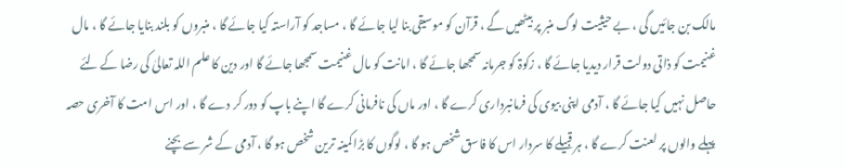مالک بن جائیں گی ، بے حیثیت لوگ منبر پر بیٹھیں گے ، قرآن کو موسیقی بنا لیا جائے گا ، مساجد کو آراستہ کیا جائے گا ، منبروں کو بلند بنایا جائے گا ، مال غنیمت کو ذاتی دولت قرار دیدیا جائے گا ، زکوۃ کو جرمانہ سمجھا جائے گا ، امانت کو مال غنیمت سمجھا جائے گا اور دین کا علم اللہ تعالیٰ کی رضا کے لئے حاصل نہیں کیا جائے گا ، آدمی اپنی بیوی کی فرمانبرداری کرے گا ، اور ماں کی نافرمانی کرے گا اپنے باپ کو دور کر دے گا ، اور اس امت کا آخری حصہ پہلے والوں پر لعنت کرے گا ، ہر قبیلے کا سردار اس کا فاسق شخص ہو گا ، لوگوں کا بڑا کمینہ ترین شخص ہو گا ، آدمی کے شر سے بچنے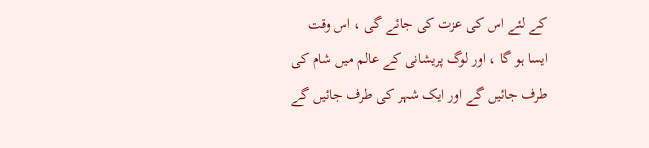کے لئے اس کی عزت کی جائے گی ، اس وقت ایسا ہو گا ، اور لوگ پریشانی کے عالم میں شام کی طرف جائیں گے اور ایک شہر کی طرف جائیں گے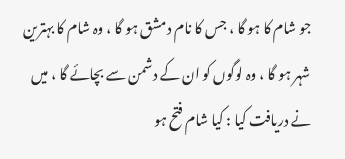جو شام کا ہو گا ، جس کا نام دمشق ہو گا ، وہ شام کا بہترین شہر ہو گا ، وہ لوگوں کو ان کے دشمن سے بچائے گا ، میں نے دریافت کیا : کیا شام فتح ہو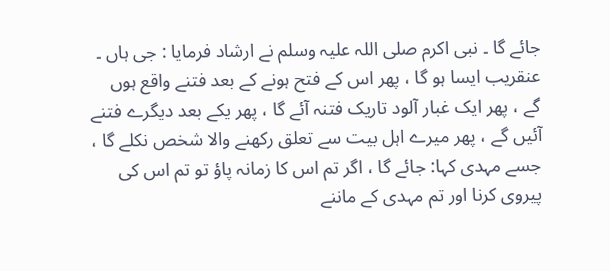جائے گا ۔ نبی اکرم صلی اللہ علیہ وسلم نے ارشاد فرمایا : جی ہاں ۔ عنقریب ایسا ہو گا ، پھر اس کے فتح ہونے کے بعد فتنے واقع ہوں گے ، پھر ایک غبار آلود تاریک فتنہ آئے گا ، پھر یکے بعد دیگرے فتنے آئیں گے ، پھر میرے اہل بیت سے تعلق رکھنے والا شخص نکلے گا ، جسے مہدی کہا: جائے گا ، اگر تم اس کا زمانہ پاؤ تو تم اس کی پیروی کرنا اور تم مہدی کے ماننے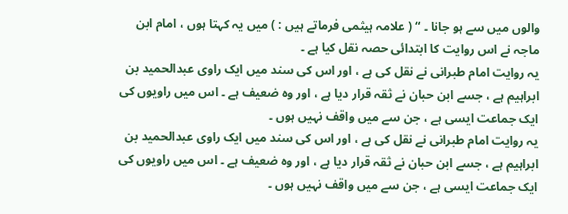والوں میں سے ہو جانا ۔ “ ( علامہ ہیثمی فرماتے ہیں : ) میں یہ کہتا ہوں ، امام ابن ماجہ نے اس روایت کا ابتدائی حصہ نقل کیا ہے ۔
یہ روایت امام طبرانی نے نقل کی ہے ، اور اس کی سند میں ایک راوی عبدالحمید بن ابراہیم ہے ، جسے ابن حبان نے ثقہ قرار دیا ہے ، اور وہ ضعیف ہے ۔ اس میں راویوں کی ایک جماعت ایسی ہے ، جن سے میں واقف نہیں ہوں ۔
یہ روایت امام طبرانی نے نقل کی ہے ، اور اس کی سند میں ایک راوی عبدالحمید بن ابراہیم ہے ، جسے ابن حبان نے ثقہ قرار دیا ہے ، اور وہ ضعیف ہے ۔ اس میں راویوں کی ایک جماعت ایسی ہے ، جن سے میں واقف نہیں ہوں ۔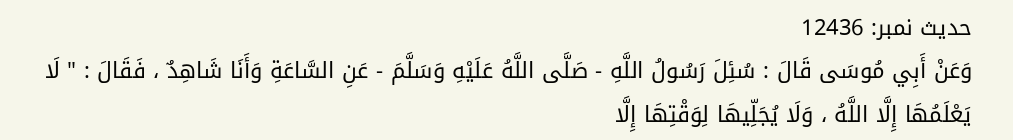حدیث نمبر: 12436
وَعَنْ أَبِي مُوسَى قَالَ : سُئِلَ رَسُولُ اللَّهِ - صَلَّى اللَّهُ عَلَيْهِ وَسَلَّمَ - عَنِ السَّاعَةِ وَأَنَا شَاهِدٌ ، فَقَالَ : " لَا يَعْلَمُهَا إِلَّا اللَّهُ ، وَلَا يُجَلِّيهَا لِوَقْتِهَا إِلَّا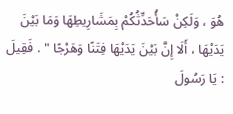هُوَ ، وَلَكِنْ سَأُحَدِّثُكُمْ بِمَشَارِيطِهَا وَمَا بَيْنَ يَدَيْهَا ، أَلَا إِنَّ بَيْنَ يَدَيْهَا فِتَنًا وَهَرْجًا " . فَقِيلَ : يَا رَسُولَ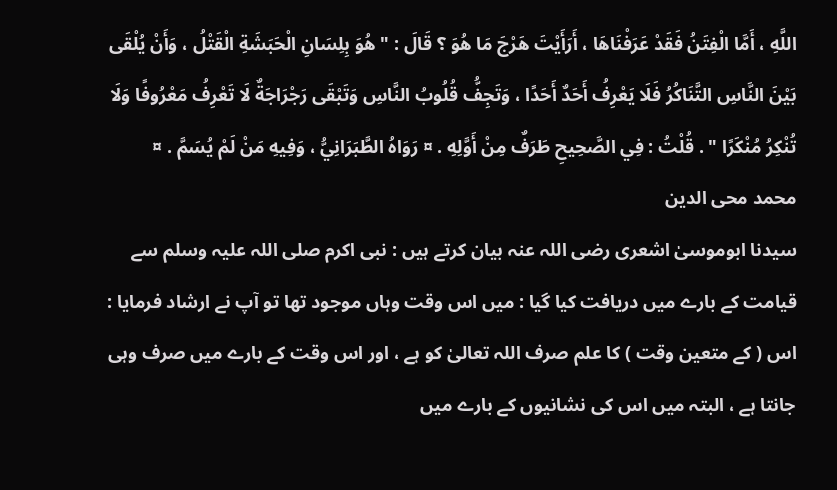اللَّهِ ، أَمَّا الْفِتَنُ فَقَدْ عَرَفْنَاهَا ، أَرَأَيْتَ هَرْجَ مَا هُوَ ؟ قَالَ : " هُوَ بِلِسَانِ الْحَبَشَةِ الْقَتْلُ ، وَأَنْ يُلْقَى بَيْنَ النَّاسِ التَّنَاكُرُ فَلَا يَعْرِفُ أَحَدٌ أَحَدًا ، وَتَجِفُّ قُلُوبُ النَّاسِ وَتَبْقَى رَجْرَاجَةٌ لَا تَعْرِفُ مَعْرُوفًا وَلَا تُنْكِرُ مُنْكَرًا " . قُلْتُ : فِي الصَّحِيحِ طَرَفٌ مِنْ أَوَّلِهِ . ¤ رَوَاهُ الطَّبَرَانِيُّ ، وَفِيهِ مَنْ لَمْ يُسَمَّ . ¤
محمد محی الدین
سیدنا ابوموسیٰ اشعری رضی اللہ عنہ بیان کرتے ہیں : نبی اکرم صلی اللہ علیہ وسلم سے قیامت کے بارے میں دریافت کیا گیا : میں اس وقت وہاں موجود تھا تو آپ نے ارشاد فرمایا : اس ( کے متعین وقت ) کا علم صرف اللہ تعالیٰ کو ہے ، اور اس وقت کے بارے میں صرف وہی جانتا ہے ، البتہ میں اس کی نشانیوں کے بارے میں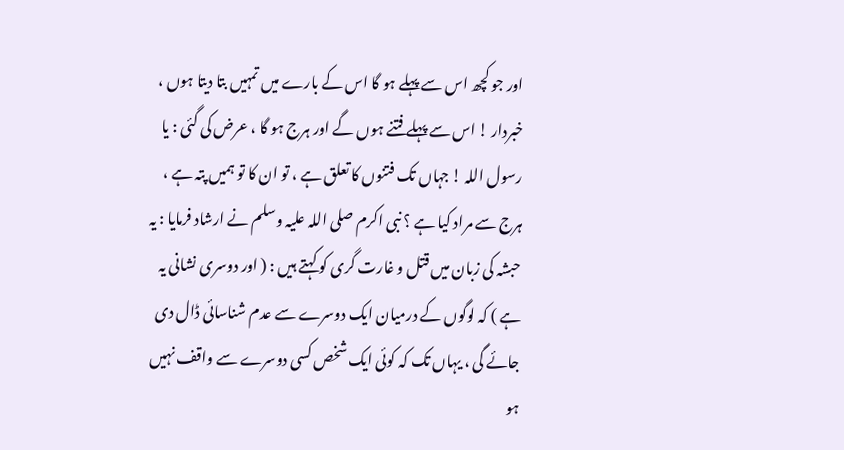اور جو کچھ اس سے پہلے ہو گا اس کے بارے میں تمہیں بتا دیتا ہوں ، خبردار ! اس سے پہلے فتنے ہوں گے اور ہرج ہو گا ، عرض کی گئی : یا رسول اللہ ! جہاں تک فتنوں کا تعلق ہے ، تو ان کا تو ہمیں پتہ ہے ، ہرج سے مراد کیا ہے ؟ نبی اکرم صلی اللہ علیہ وسلم نے ارشاد فرمایا : یہ حبشہ کی زبان میں قتل و غارت گری کو کہتے ہیں : ( اور دوسری نشانی یہ ہے ) کہ لوگوں کے درمیان ایک دوسرے سے عدم شناسائی ڈال دی جائے گی ، یہاں تک کہ کوئی ایک شخص کسی دوسرے سے واقف نہیں ہو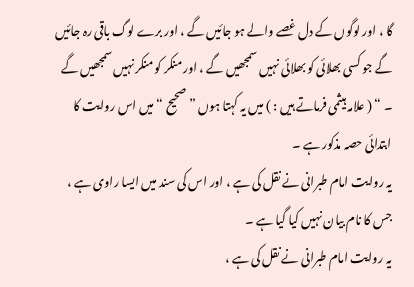گا ، اور لوگوں کے دل غصے والے ہو جائیں گے ، اور برے لوگ باقی رہ جائیں گے جو کسی بھلائی کو بھلائی نہیں سمجھیں گے ، اور منکر کو منکر نہیں سمجھیں گے ۔ “ ( علامہ ہیثمی فرماتے ہیں : ) میں یہ کہتا ہوں ” صحیح “ میں اس روایت کا ابتدائی حصہ مذکور ہے ۔
یہ روایت امام طبرانی نے نقل کی ہے ، اور اس کی سند میں ایسا راوی ہے ، جس کا نام بیان نہیں کیا گیا ہے ۔
یہ روایت امام طبرانی نے نقل کی ہے ،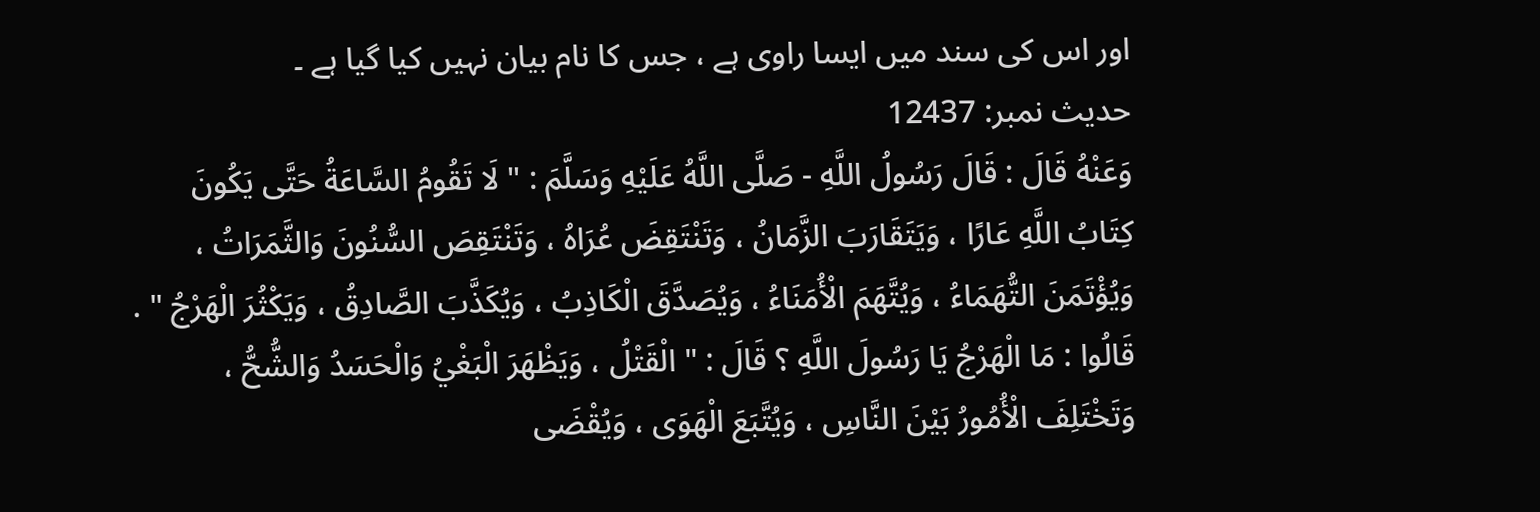اور اس کی سند میں ایسا راوی ہے ، جس کا نام بیان نہیں کیا گیا ہے ۔
حدیث نمبر: 12437
وَعَنْهُ قَالَ : قَالَ رَسُولُ اللَّهِ - صَلَّى اللَّهُ عَلَيْهِ وَسَلَّمَ : " لَا تَقُومُ السَّاعَةُ حَتَّى يَكُونَ كِتَابُ اللَّهِ عَارًا ، وَيَتَقَارَبَ الزَّمَانُ ، وَتَنْتَقِضَ عُرَاهُ ، وَتَنْتَقِصَ السُّنُونَ وَالثَّمَرَاتُ ، وَيُؤْتَمَنَ التُّهَمَاءُ ، وَيُتَّهَمَ الْأُمَنَاءُ ، وَيُصَدَّقَ الْكَاذِبُ ، وَيُكَذَّبَ الصَّادِقُ ، وَيَكْثُرَ الْهَرْجُ " . قَالُوا : مَا الْهَرْجُ يَا رَسُولَ اللَّهِ ؟ قَالَ : " الْقَتْلُ ، وَيَظْهَرَ الْبَغْيُ وَالْحَسَدُ وَالشُّحُّ ، وَتَخْتَلِفَ الْأُمُورُ بَيْنَ النَّاسِ ، وَيُتَّبَعَ الْهَوَى ، وَيُقْضَى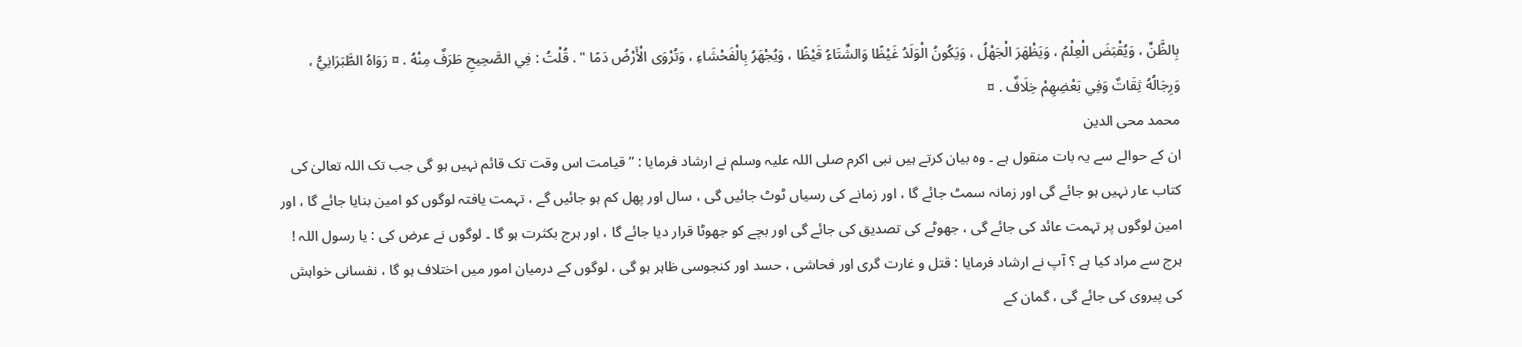بِالظَّنِّ ، وَيُقْبَضَ الْعِلْمُ ، وَيَظْهَرَ الْجَهْلُ ، وَيَكُونُ الْوَلَدُ غَيْظًا وَالشِّتَاءُ قَيْظًا ، وَيُجْهَرُ بِالْفَحْشَاءِ ، وَتُرْوَى الْأَرْضُ دَمًا " . قُلْتُ : فِي الصَّحِيحِ طَرَفٌ مِنْهُ . ¤ رَوَاهُ الطَّبَرَانِيُّ ، وَرِجَالُهُ ثِقَاتٌ وَفِي بَعْضِهِمْ خِلَافٌ . ¤
محمد محی الدین
ان کے حوالے سے یہ بات منقول ہے ۔ وہ بیان کرتے ہیں نبی اکرم صلی اللہ علیہ وسلم نے ارشاد فرمایا : ” قیامت اس وقت تک قائم نہیں ہو گی جب تک اللہ تعالیٰ کی کتاب عار نہیں ہو جائے گی اور زمانہ سمٹ جائے گا ، اور زمانے کی رسیاں ٹوٹ جائیں گی ، سال اور پھل کم ہو جائیں گے ، تہمت یافتہ لوگوں کو امین بنایا جائے گا ، اور امین لوگوں پر تہمت عائد کی جائے گی ، جھوٹے کی تصدیق کی جائے گی اور بچے کو جھوٹا قرار دیا جائے گا ، اور ہرج بکثرت ہو گا ۔ لوگوں نے عرض کی : یا رسول اللہ ! ہرج سے مراد کیا ہے ؟ آپ نے ارشاد فرمایا : قتل و غارت گری اور فحاشی ، حسد اور کنجوسی ظاہر ہو گی ، لوگوں کے درمیان امور میں اختلاف ہو گا ، نفسانی خواہش کی پیروی کی جائے گی ، گمان کے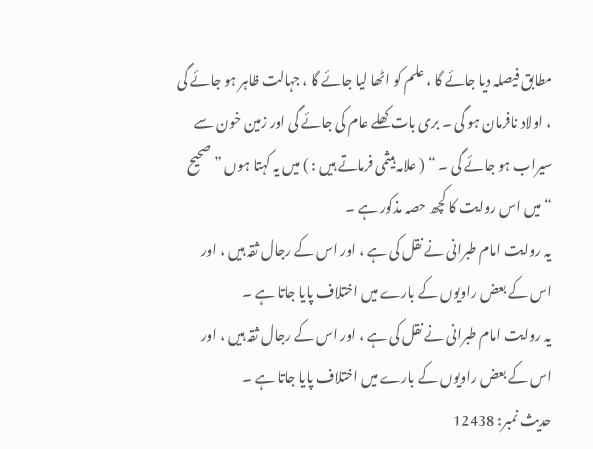مطابق فیصلہ دیا جائے گا ، علم کو اٹھا لیا جائے گا ، جہالت ظاہر ہو جائے گی ، اولاد نافرمان ہو گی ۔ بری بات کھلے عام کی جائے گی اور زمین خون سے سیراب ہو جائے گی ۔ “ ( علامہ ہیثمی فرماتے ہیں : ) میں یہ کہتا ہوں ” صحیح “ میں اس روایت کا کچھ حصہ مذکور ہے ۔
یہ روایت امام طبرانی نے نقل کی ہے ، اور اس کے رجال ثقہ ہیں ، اور اس کے بعض راویوں کے بارے میں اختلاف پایا جاتا ہے ۔
یہ روایت امام طبرانی نے نقل کی ہے ، اور اس کے رجال ثقہ ہیں ، اور اس کے بعض راویوں کے بارے میں اختلاف پایا جاتا ہے ۔
حدیث نمبر: 12438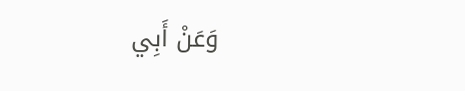وَعَنْ أَبِي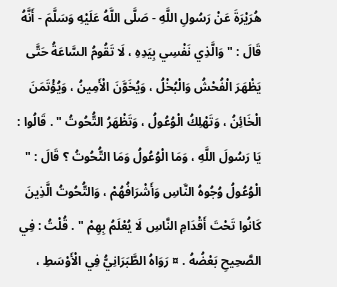هُرَيْرَةَ عَنْ رَسُولِ اللَّهِ - صَلَّى اللَّهُ عَلَيْهِ وَسَلَّمَ - أَنَّهُ قَالَ : " وَالَّذِي نَفْسِي بِيَدِهِ ، لَا تَقُومُ السَّاعَةُ حَتَّى يَظْهَرَ الْفُحْشُ وَالْبُخْلُ ، وَيُخَوَّنَ الْأَمِينُ ، وَيُؤْتَمَنَ الْخَائِنُ ، وَتَهْلِكُ الْوُعُولُ ، وَتَظْهَرُ التُّحُوتُ " . قَالُوا : يَا رَسُولَ اللَّهِ ، وَمَا الْوُعُولُ وَمَا التُّحُوتُ ؟ قَالَ : " الْوُعُولُ وُجُوهُ النَّاسِ وَأَشْرَافُهُمْ ، وَالتُّحُوتُ الَّذِينَ كَانُوا تَحْتَ أَقْدَامِ النَّاسِ لَا يُعْلَمُ بِهِمْ " . قُلْتُ : فِي الصَّحِيحِ بَعْضُهُ . ¤ رَوَاهُ الطَّبَرَانِيُّ فِي الْأَوْسَطِ ،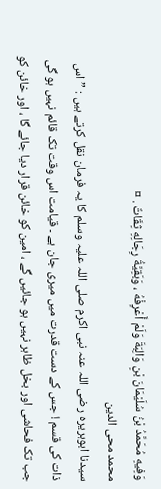وَفِيهِ مُحَمَّدُ بْنُ سُلَيْمَانَ بْنِ وَالِبَةَ وَلَمْ أَعْرِفْهُ ، وَبَقِيَّةُ رِجَالِهِ ثِقَاتٌ . ¤
محمد محی الدین
سیدنا ابوہریرہ رضی اللہ عنہ نبی اکرم صلی اللہ علیہ وسلم کا یہ فرمان نقل کرتے ہیں : ” اس ذات کی قسم ! جس کے دست قدرت میں میری جان ہے ۔ قیامت اس وقت تک قائم نہیں ہو گی جب تک فحاشی اور بخل ظاہر نہیں ہو جائیں گے ، امین کو خائن قرار دیا جائے گا ، اور خائن کو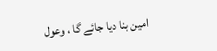امین بنا دیا جائے گا ، وعول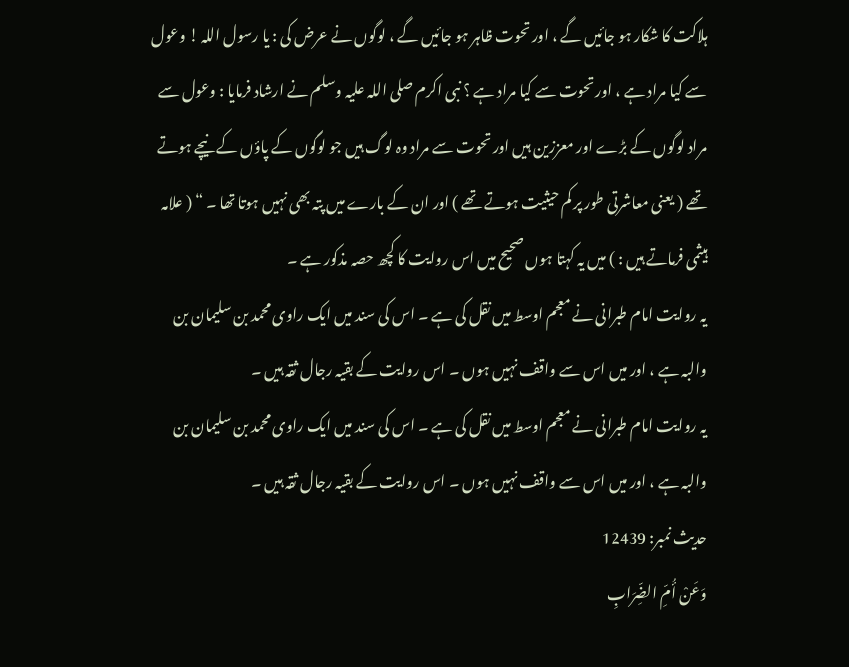ہلاکت کا شکار ہو جائیں گے ، اور تحوت ظاہر ہو جائیں گے ، لوگوں نے عرض کی : یا رسول اللہ ! وعول سے کیا مراد ہے ، اور تحوت سے کیا مراد ہے ؟ نبی اکرم صلی اللہ علیہ وسلم نے ارشاد فرمایا : وعول سے مراد لوگوں کے بڑے اور معززین ہیں اور تحوت سے مراد وہ لوگ ہیں جو لوگوں کے پاؤں کے نیچے ہوتے تھے ( یعنی معاشرتی طور پر کم حیثیت ہوتے تھے ) اور ان کے بارے میں پتہ بھی نہیں ہوتا تھا ۔ “ ( علامہ ہیثمی فرماتے ہیں : ) میں یہ کہتا ہوں صحیح میں اس روایت کا کچھ حصہ مذکور ہے ۔
یہ روایت امام طبرانی نے معجم اوسط میں نقل کی ہے ۔ اس کی سند میں ایک راوی محمد بن سلیمان بن والبہ ہے ، اور میں اس سے واقف نہیں ہوں ۔ اس روایت کے بقیہ رجال ثقہ ہیں ۔
یہ روایت امام طبرانی نے معجم اوسط میں نقل کی ہے ۔ اس کی سند میں ایک راوی محمد بن سلیمان بن والبہ ہے ، اور میں اس سے واقف نہیں ہوں ۔ اس روایت کے بقیہ رجال ثقہ ہیں ۔
حدیث نمبر: 12439
وَعَنْ أُمِّ الضِّرَابِ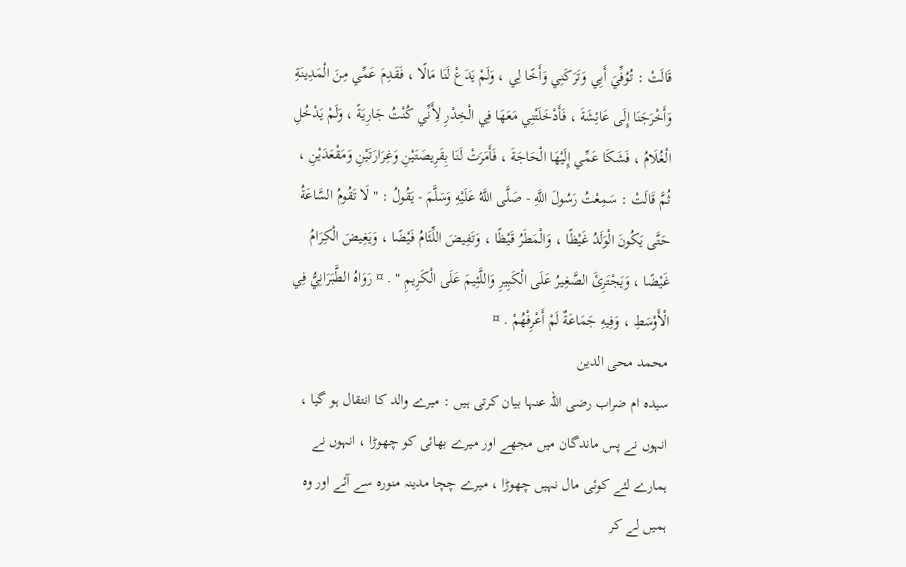قَالَتْ : تُوُفِّيَ أَبِي وَتَرَكَنِي وَأَخًا لِي ، وَلَمْ يَدَعْ لَنَا مَالًا ، فَقَدِمَ عَمِّي مِنَ الْمَدِينَةِ وَأَخْرَجَنَا إِلَى عَائِشَةَ ، فَأَدْخَلَتْنِي مَعَهَا فِي الْخِدْرِ لِأَنِّي كُنْتُ جَارِيَةً ، وَلَمْ يَدْخُلِ الْغُلَامُ ، فَشَكَا عَمِّي إِلَيْهَا الْحَاجَةَ ، فَأَمَرَتْ لَنَا بِقَرِيصَتَيْنِ وَغِرَارَتَيْنِ وَمَقْعَدَيْنِ ، ثُمَّ قَالَتْ : سَمِعْتُ رَسُولَ اللَّهِ - صَلَّى اللَّهُ عَلَيْهِ وَسَلَّمَ - يَقُولُ : " لَا تَقُومُ السَّاعَةُ حَتَّى يَكُونَ الْوَلَدُ غَيْظًا ، وَالْمَطَرُ قَيْظًا ، وَتَفِيضَ اللِّئَامُ فَيْضًا ، وَيَغِيضَ الْكِرَامُ غَيْضًا ، وَيَجْتَرِئَ الصَّغِيرُ عَلَى الْكَبِيرِ وَاللَّئِيمَ عَلَى الْكَرِيمِ " . ¤ رَوَاهُ الطَّبَرَانِيُّ فِي الْأَوْسَطِ ، وَفِيهِ جَمَاعَةٌ لَمْ أَعْرِفْهُمْ . ¤
محمد محی الدین
سیدہ ام ضراب رضی اللہ عنہا بیان کرتی ہیں : میرے والد کا انتقال ہو گیا ، انہوں نے پس ماندگان میں مجھے اور میرے بھائی کو چھوڑا ، انہوں نے ہمارے لئے کوئی مال نہیں چھوڑا ، میرے چچا مدینہ منورہ سے آئے اور وہ ہمیں لے کر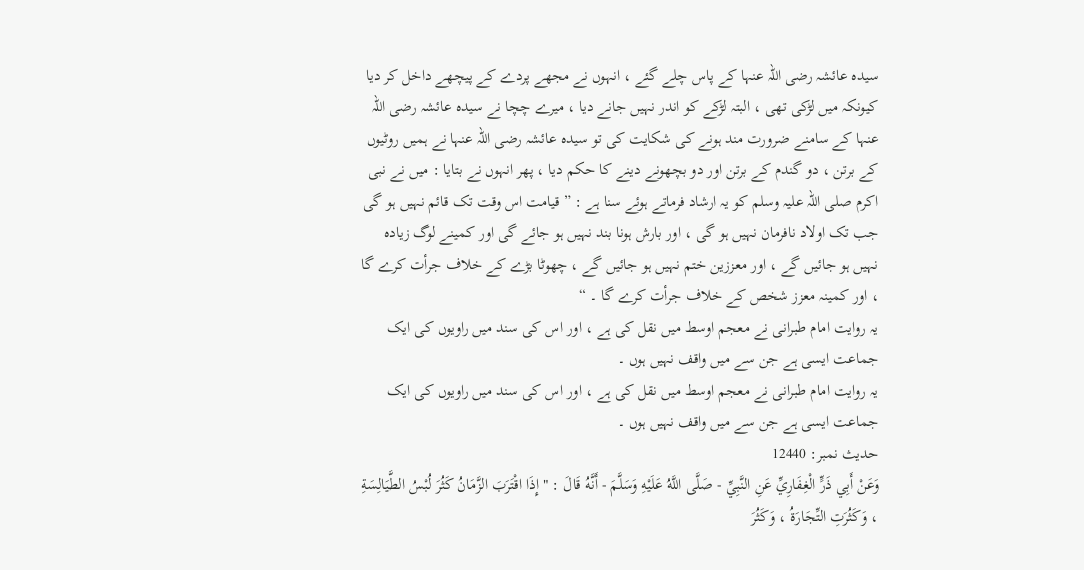سیدہ عائشہ رضی اللہ عنہا کے پاس چلے گئے ، انہوں نے مجھے پردے کے پیچھے داخل کر دیا کیونکہ میں لڑکی تھی ، البتہ لڑکے کو اندر نہیں جانے دیا ، میرے چچا نے سیدہ عائشہ رضی اللہ عنہا کے سامنے ضرورت مند ہونے کی شکایت کی تو سیدہ عائشہ رضی اللہ عنہا نے ہمیں روٹیوں کے برتن ، دو گندم کے برتن اور دو بچھونے دینے کا حکم دیا ، پھر انہوں نے بتایا : میں نے نبی اکرم صلی اللہ علیہ وسلم کو یہ ارشاد فرماتے ہوئے سنا ہے : ” قیامت اس وقت تک قائم نہیں ہو گی جب تک اولاد نافرمان نہیں ہو گی ، اور بارش ہونا بند نہیں ہو جائے گی اور کمینے لوگ زیادہ نہیں ہو جائیں گے ، اور معززین ختم نہیں ہو جائیں گے ، چھوٹا بڑے کے خلاف جرأت کرے گا ، اور کمینہ معزز شخص کے خلاف جرأت کرے گا ۔ “
یہ روایت امام طبرانی نے معجم اوسط میں نقل کی ہے ، اور اس کی سند میں راویوں کی ایک جماعت ایسی ہے جن سے میں واقف نہیں ہوں ۔
یہ روایت امام طبرانی نے معجم اوسط میں نقل کی ہے ، اور اس کی سند میں راویوں کی ایک جماعت ایسی ہے جن سے میں واقف نہیں ہوں ۔
حدیث نمبر: 12440
وَعَنْ أَبِي ذَرٍّ الْغِفَارِيِّ عَنِ النَّبِيِّ - صَلَّى اللَّهُ عَلَيْهِ وَسَلَّمَ - أَنَّهُ قَالَ : " إِذَا اقْتَرَبَ الزَّمَانُ كَثُرَ لُبْسُ الطَّيَالِسَةِ ، وَكَثُرَتِ التِّجَارَةُ ، وَكَثُرَ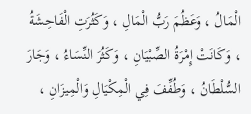الْمَالُ ، وَعَظُمَ رَبُّ الْمَالِ ، وَكَثُرَتِ الْفَاحِشَةُ ، وَكَانَتْ إِمْرَةُ الصِّبْيَانِ ، وَكَثُرَ النِّسَاءُ ، وَجَارَ السُّلْطَانُ ، وَطُفِّفَ فِي الْمِكْيَالِ وَالْمِيزَانِ ،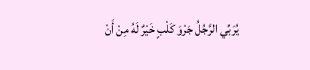يُرَبِّي الرَّجُلُ جَرْوَ كَلْبٍ خَيْرٌ لَهُ مِنْ أَنْ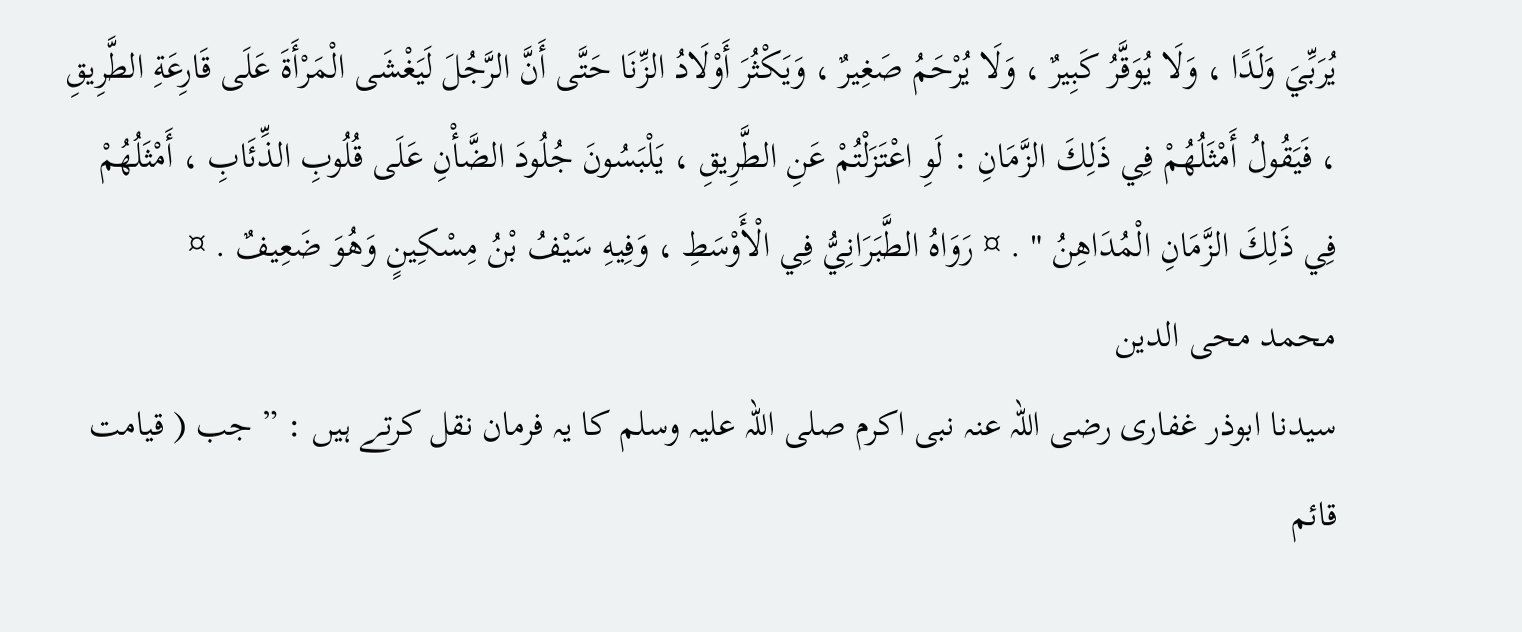يُرَبِّيَ وَلَدًا ، وَلَا يُوَقَّرُ كَبِيرٌ ، وَلَا يُرْحَمُ صَغِيرٌ ، وَيَكْثُرَ أَوْلَادُ الزِّنَا حَتَّى أَنَّ الرَّجُلَ لَيَغْشَى الْمَرْأَةَ عَلَى قَارِعَةِ الطَّرِيقِ ، فَيَقُولُ أَمْثَلُهُمْ فِي ذَلِكَ الزَّمَانِ : لَوِ اعْتَزَلْتُمْ عَنِ الطَّرِيقِ ، يَلْبَسُونَ جُلُودَ الضَّأْنِ عَلَى قُلُوبِ الذِّئَابِ ، أَمْثَلُهُمْ فِي ذَلِكَ الزَّمَانِ الْمُدَاهِنُ " . ¤ رَوَاهُ الطَّبَرَانِيُّ فِي الْأَوْسَطِ ، وَفِيهِ سَيْفُ بْنُ مِسْكِينٍ وَهُوَ ضَعِيفٌ . ¤
محمد محی الدین
سیدنا ابوذر غفاری رضی اللہ عنہ نبی اکرم صلی اللہ علیہ وسلم کا یہ فرمان نقل کرتے ہیں : ” جب ( قیامت قائم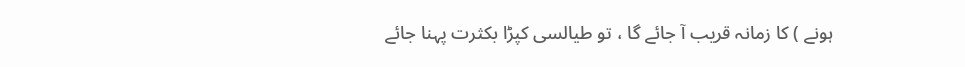ہونے ) کا زمانہ قریب آ جائے گا ، تو طیالسی کپڑا بکثرت پہنا جائے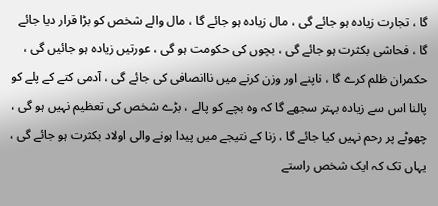گا ، تجارت زیادہ ہو جائے گی ، مال زیادہ ہو جائے گا ، مال والے شخص کو بڑا قرار دیا جائے گا ، فحاشی بکثرت ہو جائے گی ، بچوں کی حکومت ہو گی ، عورتیں زیادہ ہو جائیں گی ، حکمران ظلم کرے گا ، ناپنے اور وزن کرنے میں ناانصافی کی جائے گی ، آدمی کتے کے پلے کو پالنا اس سے زیادہ بہتر سجھے گا کہ وہ بچے کو پالے ، بڑے شخص کی تعظیم نہیں ہو گی ، چھوٹے پر رحم نہیں کیا جائے گا ، زنا کے نتیجے میں پیدا ہونے والی اولاد بکثرت ہو جائے گی ، یہاں تک کہ ایک شخص راستے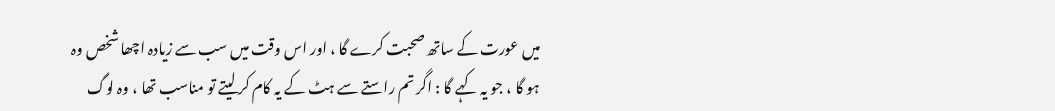میں عورت کے ساتھ صحبت کرے گا ، اور اس وقت میں سب سے زیادہ اچھا شخص وہ ہو گا ، جو یہ کہے گا : اگر تم راستے سے ہٹ کے یہ کام کر لیتے تو مناسب تھا ، وہ لوگ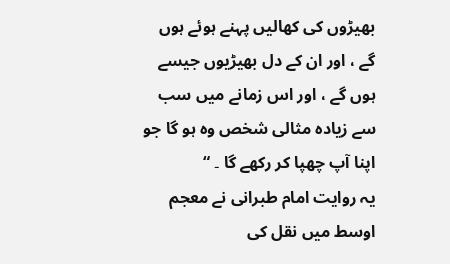بھیڑوں کی کھالیں پہنے ہوئے ہوں گے ، اور ان کے دل بھیڑیوں جیسے ہوں گے ، اور اس زمانے میں سب سے زیادہ مثالی شخص وہ ہو گا جو اپنا آپ چھپا کر رکھے گا ۔ “
یہ روایت امام طبرانی نے معجم اوسط میں نقل کی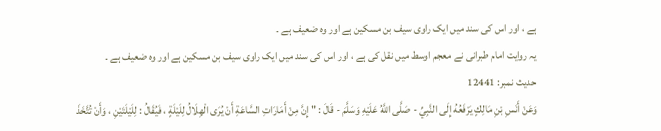ہے ، اور اس کی سند میں ایک راوی سیف بن مسکین ہے اور وہ ضعیف ہے ۔
یہ روایت امام طبرانی نے معجم اوسط میں نقل کی ہے ، اور اس کی سند میں ایک راوی سیف بن مسکین ہے اور وہ ضعیف ہے ۔
حدیث نمبر: 12441
وَعَنْ أَنَسِ بْنِ مَالِكٍ يَرْفَعُهُ إِلَى النَّبِيِّ - صَلَّى اللَّهُ عَلَيْهِ وَسَلَّمَ - قَالَ : " إِنَّ مِنْ أَمَارَاتِ السَّاعَةِ أَنْ يُرَى الْهِلَالُ لِلَيْلَةٍ ، فَيُقَالُ : لِلَيْلَتَيْنِ ، وَأَنْ تُتَّخَذَ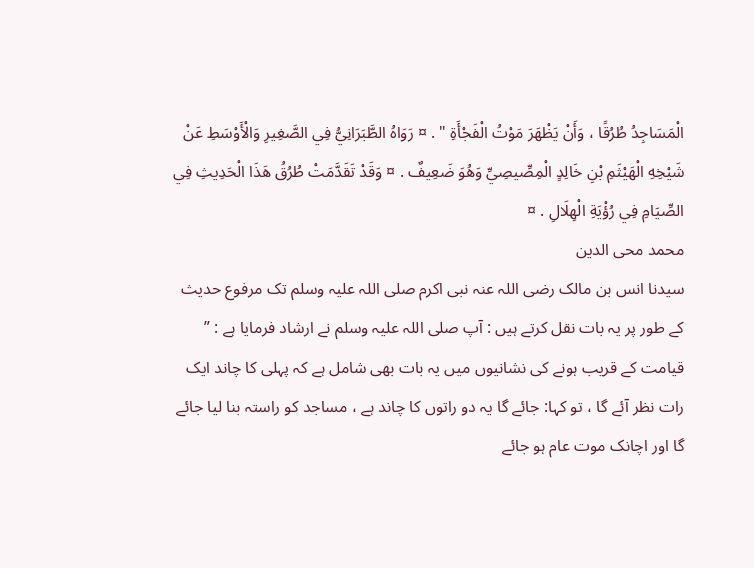الْمَسَاجِدُ طُرُقًا ، وَأَنْ يَظْهَرَ مَوْتُ الْفَجْأَةِ " . ¤ رَوَاهُ الطَّبَرَانِيُّ فِي الصَّغِيرِ وَالْأَوْسَطِ عَنْ شَيْخِهِ الْهَيْثَمِ بْنِ خَالِدٍ الْمِصِّيصِيِّ وَهُوَ ضَعِيفٌ . ¤ وَقَدْ تَقَدَّمَتْ طُرُقُ هَذَا الْحَدِيثِ فِي الصِّيَامِ فِي رُؤْيَةِ الْهِلَالِ . ¤
محمد محی الدین
سیدنا انس بن مالک رضی اللہ عنہ نبی اکرم صلی اللہ علیہ وسلم تک مرفوع حدیث کے طور پر یہ بات نقل کرتے ہیں : آپ صلی اللہ علیہ وسلم نے ارشاد فرمایا ہے : ” قیامت کے قریب ہونے کی نشانیوں میں یہ بات بھی شامل ہے کہ پہلی کا چاند ایک رات نظر آئے گا ، تو کہا: جائے گا یہ دو راتوں کا چاند ہے ، مساجد کو راستہ بنا لیا جائے گا اور اچانک موت عام ہو جائے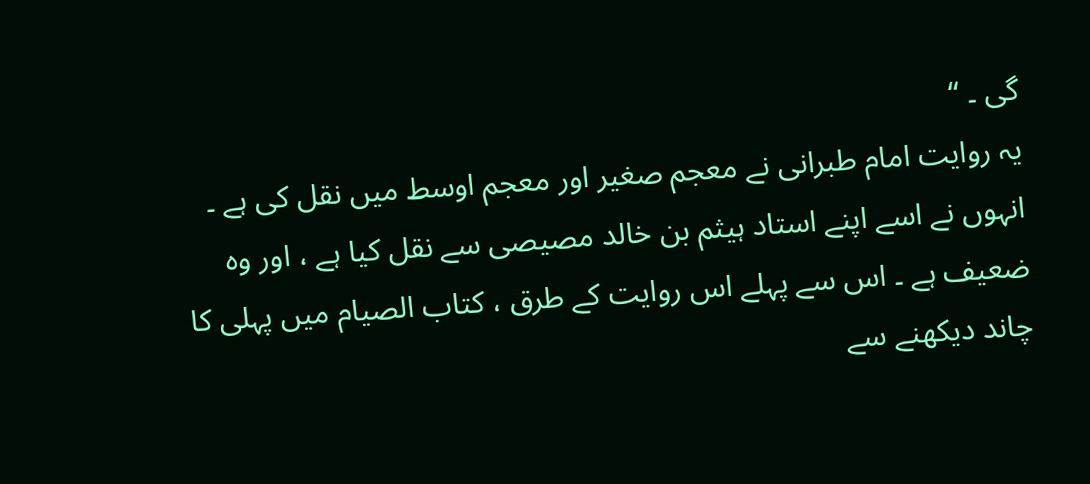گی ۔ “
یہ روایت امام طبرانی نے معجم صغیر اور معجم اوسط میں نقل کی ہے ۔ انہوں نے اسے اپنے استاد ہیثم بن خالد مصیصی سے نقل کیا ہے ، اور وہ ضعیف ہے ۔ اس سے پہلے اس روایت کے طرق ، کتاب الصیام میں پہلی کا چاند دیکھنے سے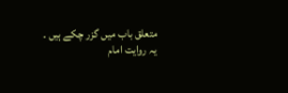متعلق باب میں گزر چکے ہیں ۔
یہ روایت امام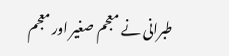طبرانی نے معجم صغیر اور معجم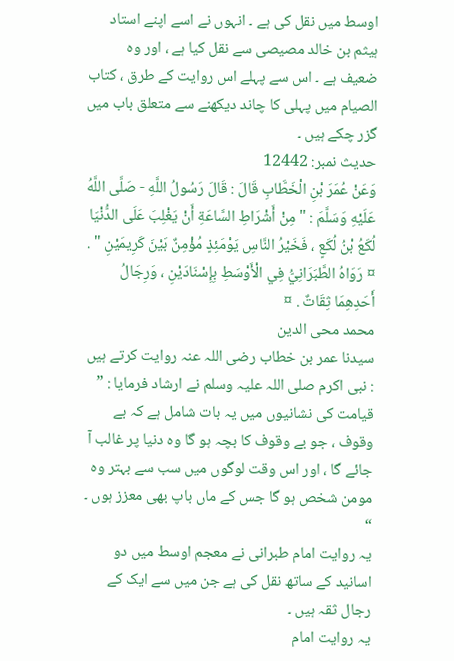اوسط میں نقل کی ہے ۔ انہوں نے اسے اپنے استاد ہیثم بن خالد مصیصی سے نقل کیا ہے ، اور وہ ضعیف ہے ۔ اس سے پہلے اس روایت کے طرق ، کتاب الصیام میں پہلی کا چاند دیکھنے سے متعلق باب میں گزر چکے ہیں ۔
حدیث نمبر: 12442
وَعَنْ عُمَرَ بْنِ الْخَطَّابِ قَالَ : قَالَ رَسُولُ اللَّهِ - صَلَّى اللَّهُ عَلَيْهِ وَسَلَّمَ : " مِنْ أَشْرَاطِ السَّاعَةِ أَنْ يَغْلِبَ عَلَى الدُّنْيَا لُكَعُ بْنُ لُكَعٍ ، فَخَيْرُ النَّاسِ يَوْمَئِذٍ مُؤْمِنٌ بَيْنَ كَرِيمَيْنِ " . ¤ رَوَاهُ الطَّبَرَانِيُّ فِي الْأَوْسَطِ بِإِسْنَادَيْنِ ، وَرِجَالُ أَحَدِهِمَا ثِقَاتٌ . ¤
محمد محی الدین
سیدنا عمر بن خطاب رضی اللہ عنہ روایت کرتے ہیں : نبی اکرم صلی اللہ علیہ وسلم نے ارشاد فرمایا : ” قیامت کی نشانیوں میں یہ بات شامل ہے کہ بے وقوف ، جو بے وقوف کا بچہ ہو گا وہ دنیا پر غالب آ جائے گا ، اور اس وقت لوگوں میں سب سے بہتر وہ مومن شخص ہو گا جس کے ماں باپ بھی معزز ہوں ۔ “
یہ روایت امام طبرانی نے معجم اوسط میں دو اسانید کے ساتھ نقل کی ہے جن میں سے ایک کے رجال ثقہ ہیں ۔
یہ روایت امام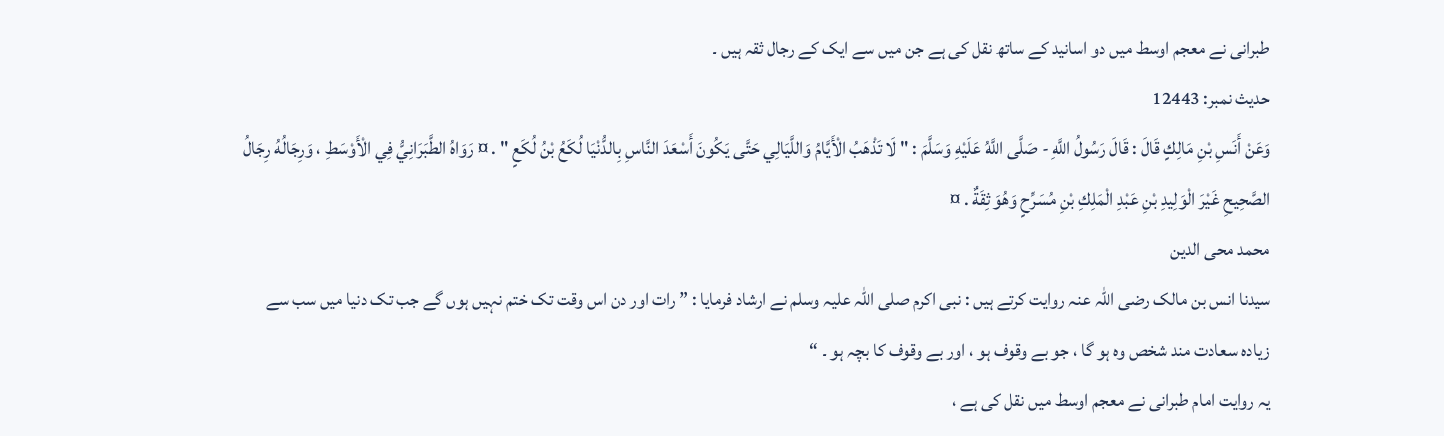طبرانی نے معجم اوسط میں دو اسانید کے ساتھ نقل کی ہے جن میں سے ایک کے رجال ثقہ ہیں ۔
حدیث نمبر: 12443
وَعَنْ أَنَسِ بْنِ مَالِكٍ قَالَ : قَالَ رَسُولُ اللَّهِ - صَلَّى اللَّهُ عَلَيْهِ وَسَلَّمَ : " لَا تَذْهَبُ الْأَيَّامُ وَاللَّيَالِي حَتَّى يَكُونَ أَسْعَدَ النَّاسِ بِالدُّنْيَا لُكَعُ بْنُ لُكَعٍ " . ¤ رَوَاهُ الطَّبَرَانِيُّ فِي الْأَوْسَطِ ، وَرِجَالُهُ رِجَالُ الصَّحِيحِ غَيْرَ الْوَلِيدِ بْنِ عَبْدِ الْمَلِكِ بْنِ مُسَرِّحٍ وَهُوَ ثِقَةٌ . ¤
محمد محی الدین
سیدنا انس بن مالک رضی اللہ عنہ روایت کرتے ہیں : نبی اکرم صلی اللہ علیہ وسلم نے ارشاد فرمایا : ” رات اور دن اس وقت تک ختم نہیں ہوں گے جب تک دنیا میں سب سے زیادہ سعادت مند شخص وہ ہو گا ، جو بے وقوف ہو ، اور بے وقوف کا بچہ ہو ۔ “
یہ روایت امام طبرانی نے معجم اوسط میں نقل کی ہے ،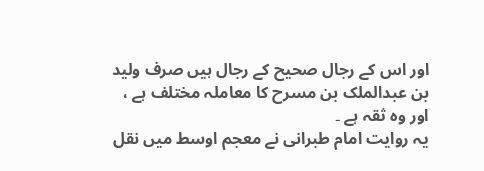اور اس کے رجال صحیح کے رجال ہیں صرف ولید بن عبدالملک بن مسرح کا معاملہ مختلف ہے ، اور وہ ثقہ ہے ۔
یہ روایت امام طبرانی نے معجم اوسط میں نقل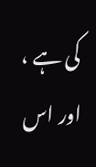کی ہے ، اور اس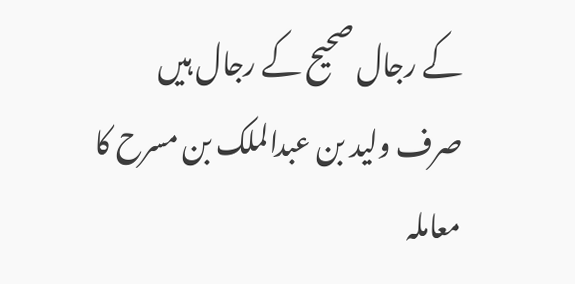کے رجال صحیح کے رجال ہیں صرف ولید بن عبدالملک بن مسرح کا معاملہ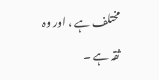مختلف ہے ، اور وہ ثقہ ہے ۔